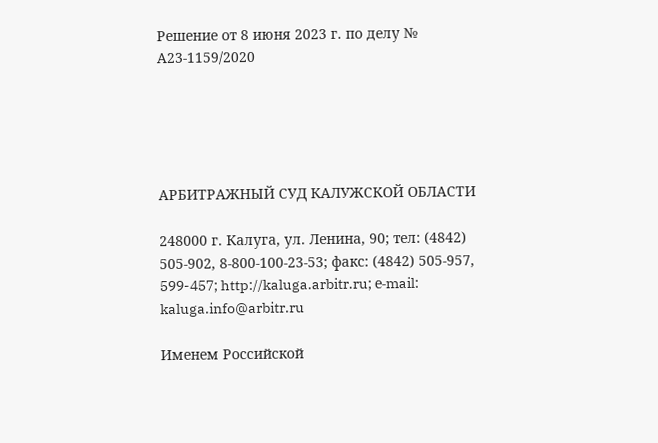Решение от 8 июня 2023 г. по делу № А23-1159/2020





АРБИТРАЖНЫЙ СУД КАЛУЖСКОЙ ОБЛАСТИ

248000 г. Калуга, ул. Ленина, 90; тел: (4842) 505-902, 8-800-100-23-53; факс: (4842) 505-957, 599-457; http://kaluga.arbitr.ru; е-mail: kaluga.info@arbitr.ru

Именем Российской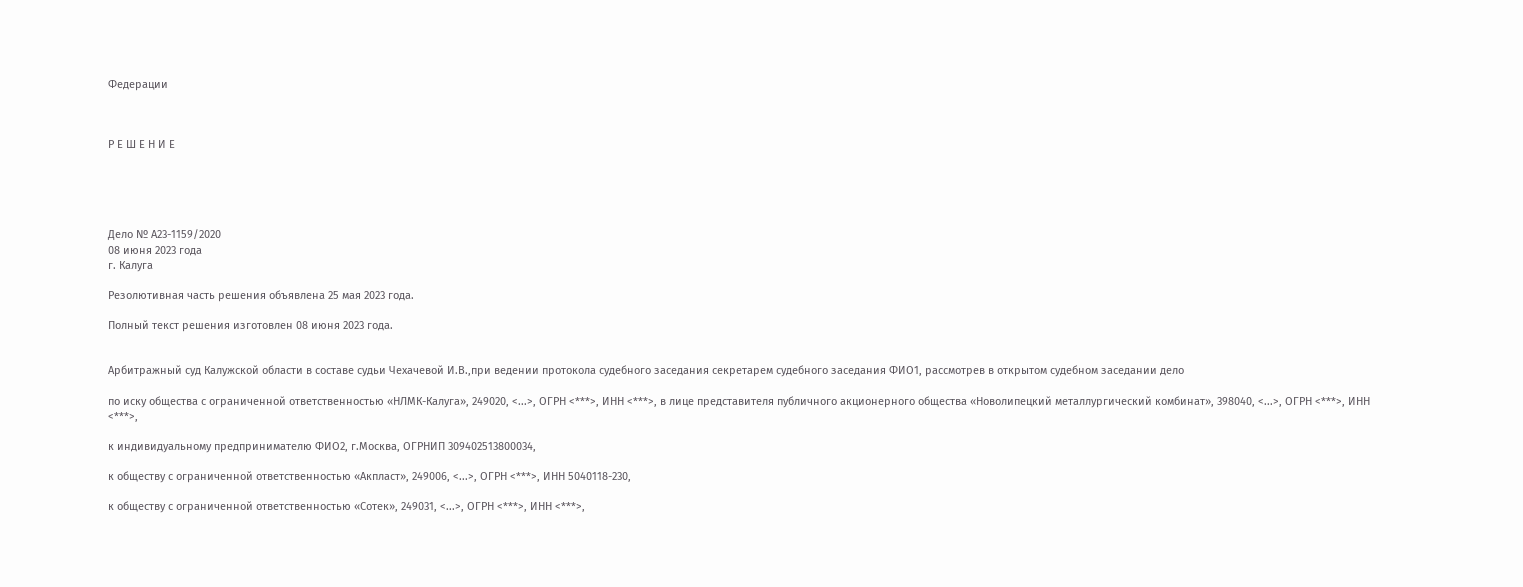Федерации



Р Е Ш Е Н И Е





Дело № А23-1159/2020
08 июня 2023 года
г. Калуга

Резолютивная часть решения объявлена 25 мая 2023 года.

Полный текст решения изготовлен 08 июня 2023 года.


Арбитражный суд Калужской области в составе судьи Чехачевой И.В.,при ведении протокола судебного заседания секретарем судебного заседания ФИО1, рассмотрев в открытом судебном заседании дело

по иску общества с ограниченной ответственностью «НЛМК-Калуга», 249020, <...>, ОГРН <***>, ИНН <***>, в лице представителя публичного акционерного общества «Новолипецкий металлургический комбинат», 398040, <...>, ОГРН <***>, ИНН <***>,

к индивидуальному предпринимателю ФИО2, г.Москва, ОГРНИП 309402513800034,

к обществу с ограниченной ответственностью «Акпласт», 249006, <...>, ОГРН <***>, ИНН 5040118-230,

к обществу с ограниченной ответственностью «Сотек», 249031, <...>, ОГРН <***>, ИНН <***>,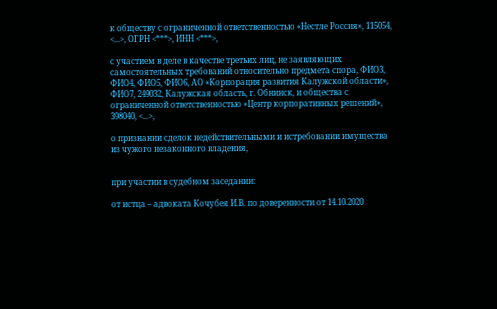к обществу с ограниченной ответственностью «Нестле Россия», 115054, <...>, ОГРН <***>, ИНН <***>,

с участием в деле в качестве третьих лиц, не заявляющих самостоятельных требований относительно предмета спора, ФИО3, ФИО4, ФИО5, ФИО6, АО «Корпорация развития Калужской области», ФИО7, 249032, Калужская область, г. Обнинск, и общества с ограниченной ответственностью «Центр корпоративных решений», 398040, <...>,

о признании сделок недействительными и истребовании имущества из чужого незаконного владения,


при участии в судебном заседании:

от истца – адвоката Кочубея И.В. по доверенности от 14.10.2020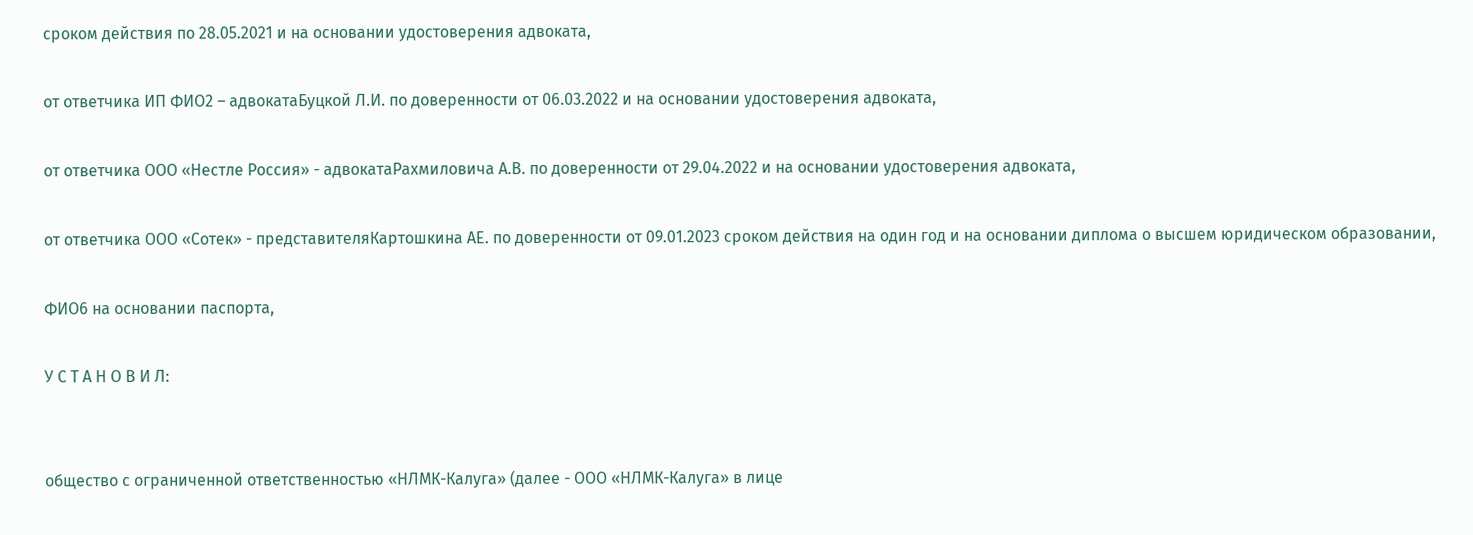сроком действия по 28.05.2021 и на основании удостоверения адвоката,

от ответчика ИП ФИО2 – адвокатаБуцкой Л.И. по доверенности от 06.03.2022 и на основании удостоверения адвоката,

от ответчика ООО «Нестле Россия» - адвокатаРахмиловича А.В. по доверенности от 29.04.2022 и на основании удостоверения адвоката,

от ответчика ООО «Сотек» - представителяКартошкина АЕ. по доверенности от 09.01.2023 сроком действия на один год и на основании диплома о высшем юридическом образовании,

ФИО6 на основании паспорта,

У С Т А Н О В И Л:


общество с ограниченной ответственностью «НЛМК-Калуга» (далее - ООО «НЛМК-Калуга» в лице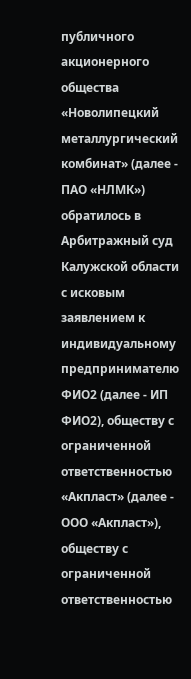публичного акционерного общества «Новолипецкий металлургический комбинат» (далее - ПАО «НЛМК») обратилось в Арбитражный суд Калужской области с исковым заявлением к индивидуальному предпринимателю ФИО2 (далее - ИП ФИО2), обществу с ограниченной ответственностью «Акпласт» (далее - ООО «Акпласт»), обществу с ограниченной ответственностью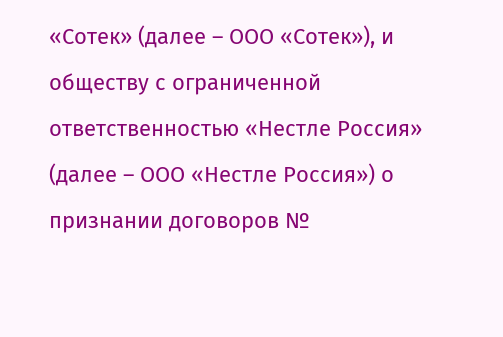«Сотек» (далее – ООО «Сотек»), и обществу с ограниченной ответственностью «Нестле Россия» (далее – ООО «Нестле Россия») о признании договоров №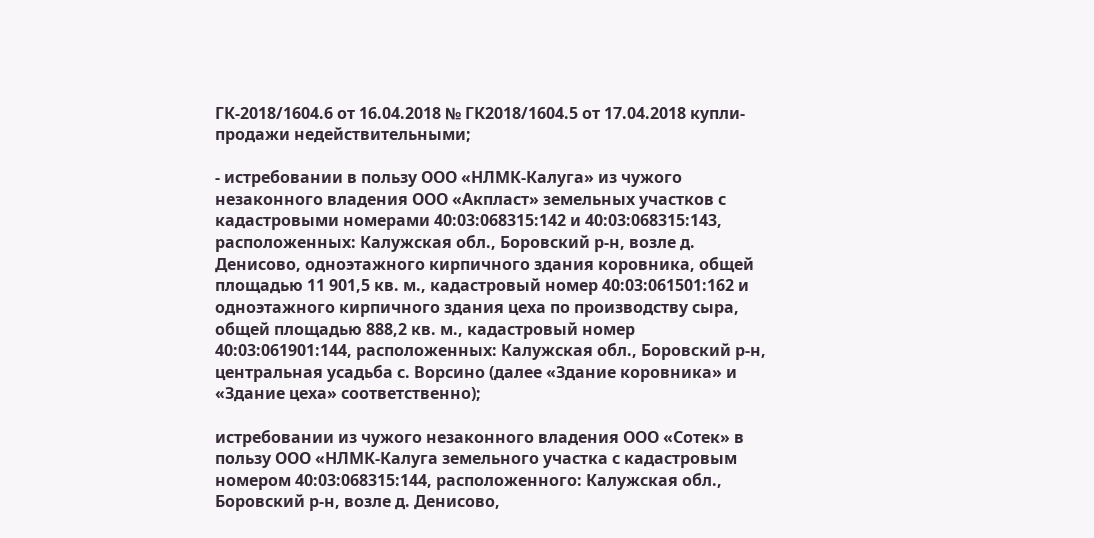ГК-2018/1604.6 от 16.04.2018 № ГК2018/1604.5 от 17.04.2018 купли-продажи недействительными;

- истребовании в пользу ООО «НЛМК-Калуга» из чужого незаконного владения ООО «Акпласт» земельных участков с кадастровыми номерами 40:03:068315:142 и 40:03:068315:143, расположенных: Калужская обл., Боровский р-н, возле д. Денисово, одноэтажного кирпичного здания коровника, общей площадью 11 901,5 кв. м., кадастровый номер 40:03:061501:162 и одноэтажного кирпичного здания цеха по производству сыра, общей площадью 888,2 кв. м., кадастровый номер 40:03:061901:144, расположенных: Калужская обл., Боровский р-н, центральная усадьба с. Ворсино (далее «Здание коровника» и «Здание цеха» соответственно);

истребовании из чужого незаконного владения ООО «Сотек» в пользу ООО «НЛМК-Калуга земельного участка с кадастровым номером 40:03:068315:144, расположенного: Калужская обл., Боровский р-н, возле д. Денисово,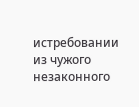истребовании из чужого незаконного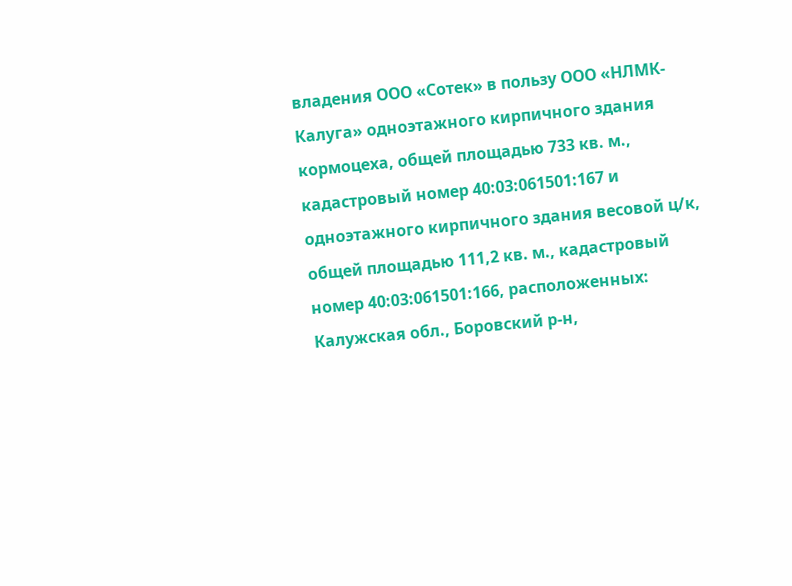владения ООО «Сотек» в пользу ООО «НЛМК-Калуга» одноэтажного кирпичного здания кормоцеха, общей площадью 733 кв. м., кадастровый номер 40:03:061501:167 и одноэтажного кирпичного здания весовой ц/к, общей площадью 111,2 кв. м., кадастровый номер 40:03:061501:166, расположенных: Калужская обл., Боровский р-н,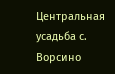Центральная усадьба с. Ворсино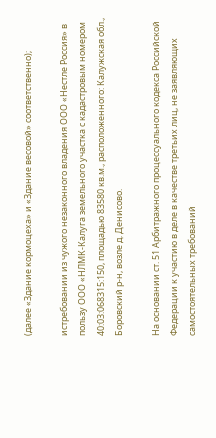(далее «Здание кормоцеха» и «Здание весовой» соответственно);

истребовании из чужого незаконного владения ООО «Нестле Россия» в пользу ООО «НЛМК-Калуга земельного участка с кадастровым номером 40:03:068315:150, площадью 83580 кв.м., расположенного: Калужская обл., Боровский р-н, возле д. Денисово.

На основании ст. 51 Арбитражного процессуального кодекса Российской Федерации к участию в деле в качестве третьих лиц, не заявляющих самостоятельных требований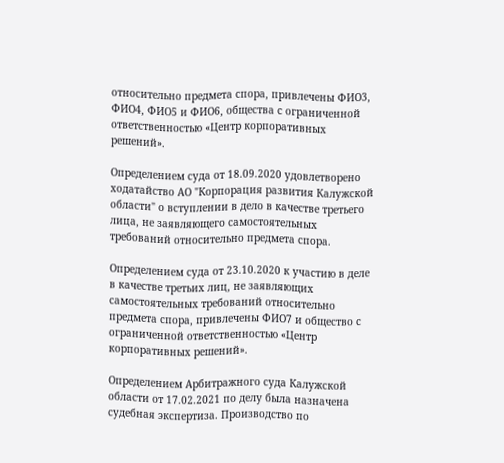относительно предмета спора, привлечены ФИО3, ФИО4, ФИО5 и ФИО6, общества с ограниченной ответственностью «Центр корпоративных решений».

Определением суда от 18.09.2020 удовлетворено ходатайство АО "Корпорация развития Калужской области" о вступлении в дело в качестве третьего лица, не заявляющего самостоятельных требований относительно предмета спора.

Определением суда от 23.10.2020 к участию в деле в качестве третьих лиц, не заявляющих самостоятельных требований относительно предмета спора, привлечены ФИО7 и общество с ограниченной ответственностью «Центр корпоративных решений».

Определением Арбитражного суда Калужской области от 17.02.2021 по делу была назначена судебная экспертиза. Производство по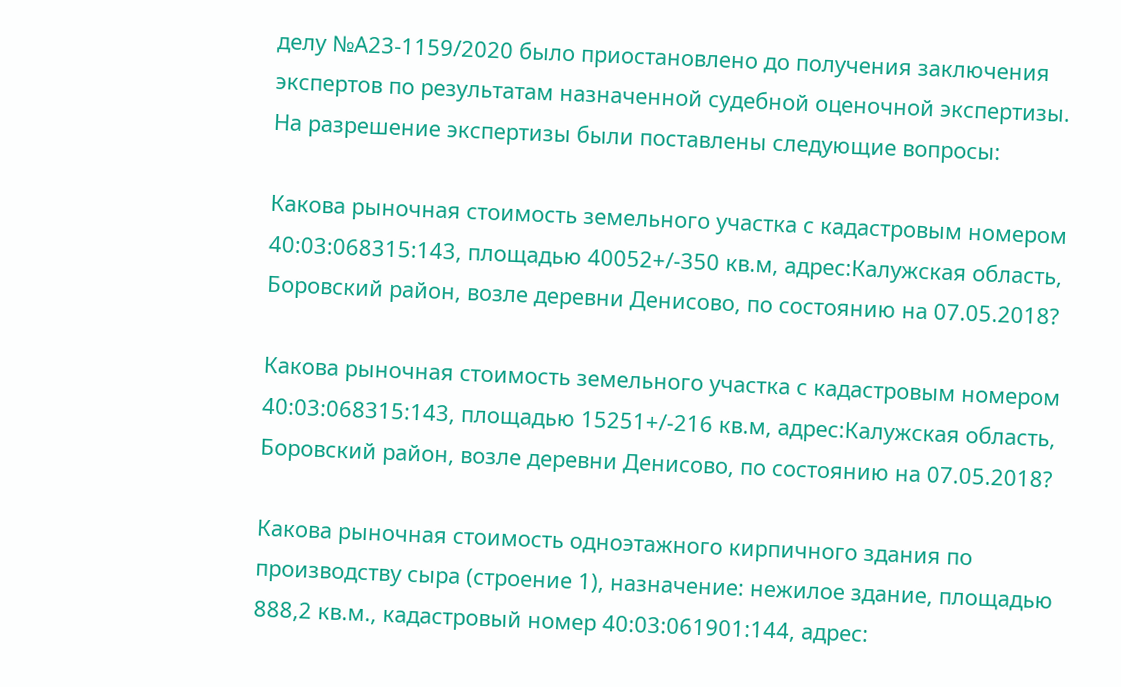делу №А23-1159/2020 было приостановлено до получения заключения экспертов по результатам назначенной судебной оценочной экспертизы. На разрешение экспертизы были поставлены следующие вопросы:

Какова рыночная стоимость земельного участка с кадастровым номером 40:03:068315:143, площадью 40052+/-350 кв.м, адрес:Калужская область, Боровский район, возле деревни Денисово, по состоянию на 07.05.2018?

Какова рыночная стоимость земельного участка с кадастровым номером 40:03:068315:143, площадью 15251+/-216 кв.м, адрес:Калужская область, Боровский район, возле деревни Денисово, по состоянию на 07.05.2018?

Какова рыночная стоимость одноэтажного кирпичного здания по производству сыра (строение 1), назначение: нежилое здание, площадью 888,2 кв.м., кадастровый номер 40:03:061901:144, адрес: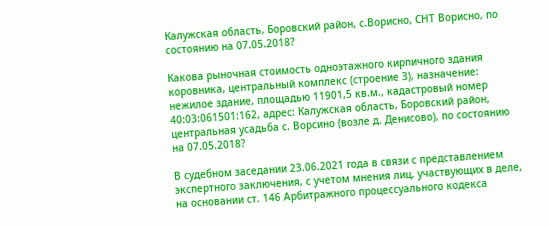Калужская область, Боровский район, с.Ворисно, СНТ Ворисно, по состоянию на 07.05.2018?

Какова рыночная стоимость одноэтажного кирпичного здания коровника, центральный комплекс (строение 3), назначение: нежилое здание, площадью 11901,5 кв.м., кадастровый номер 40:03:061501:162, адрес: Калужская область, Боровский район, центральная усадьба с. Ворсино (возле д. Денисово), по состоянию на 07.05.2018?

В судебном заседании 23.06.2021 года в связи с представлением экспертного заключения, с учетом мнения лиц, участвующих в деле, на основании ст. 146 Арбитражного процессуального кодекса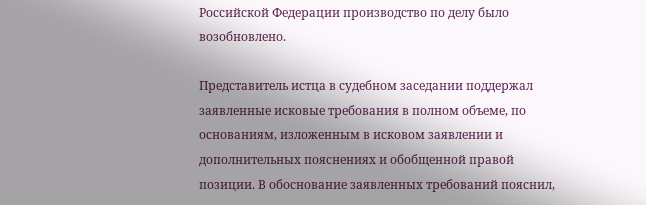Российской Федерации производство по делу было возобновлено.

Представитель истца в судебном заседании поддержал заявленные исковые требования в полном объеме, по основаниям, изложенным в исковом заявлении и дополнительных пояснениях и обобщенной правой позиции. В обоснование заявленных требований пояснил,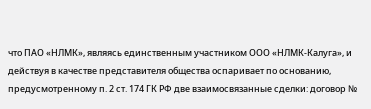что ПАО «НЛМК», являясь единственным участником ООО «НЛМК-Калуга», и действуя в качестве представителя общества оспаривает по основанию, предусмотренному п. 2 ст. 174 ГК РФ две взаимосвязанные сделки: договор №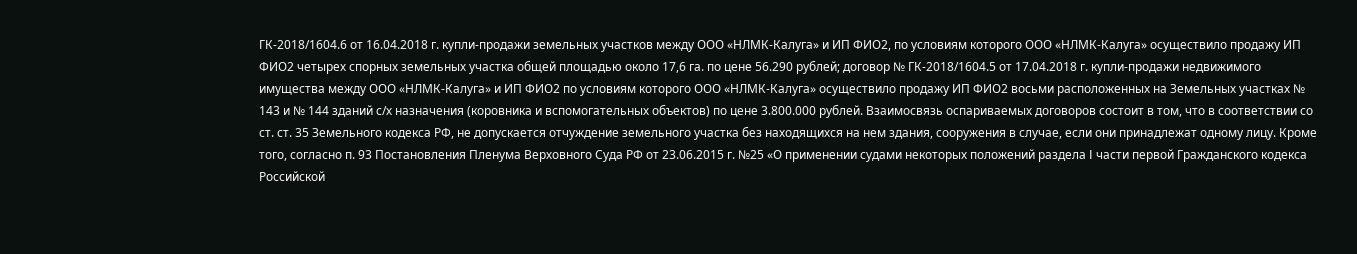ГК-2018/1604.6 от 16.04.2018 г. купли-продажи земельных участков между ООО «НЛМК-Калуга» и ИП ФИО2, по условиям которого ООО «НЛМК-Калуга» осуществило продажу ИП ФИО2 четырех спорных земельных участка общей площадью около 17,6 га. по цене 56.290 рублей; договор № ГК-2018/1604.5 от 17.04.2018 г. купли-продажи недвижимого имущества между ООО «НЛМК-Калуга» и ИП ФИО2 по условиям которого ООО «НЛМК-Калуга» осуществило продажу ИП ФИО2 восьми расположенных на Земельных участках № 143 и № 144 зданий с/х назначения (коровника и вспомогательных объектов) по цене 3.800.000 рублей. Взаимосвязь оспариваемых договоров состоит в том, что в соответствии со ст. ст. 35 Земельного кодекса РФ, не допускается отчуждение земельного участка без находящихся на нем здания, сооружения в случае, если они принадлежат одному лицу. Кроме того, согласно п. 93 Постановления Пленума Верховного Суда РФ от 23.06.2015 г. №25 «О применении судами некоторых положений раздела I части первой Гражданского кодекса Российской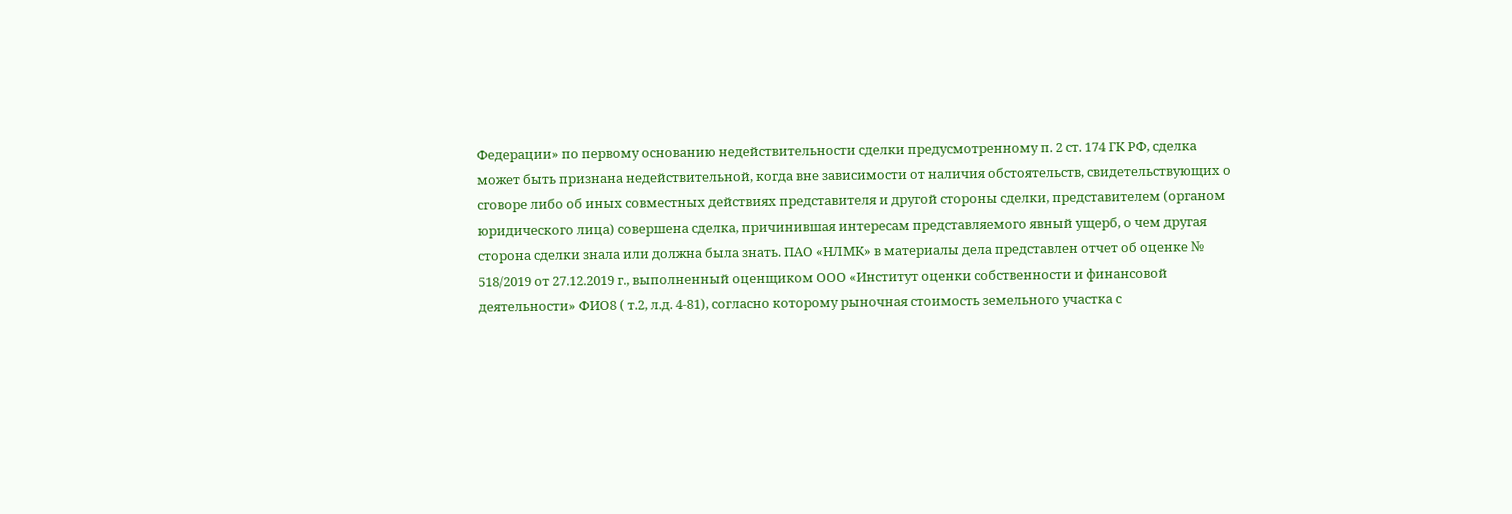Федерации» по первому основанию недействительности сделки предусмотренному п. 2 ст. 174 ГК РФ, сделка может быть признана недействительной, когда вне зависимости от наличия обстоятельств, свидетельствующих о сговоре либо об иных совместных действиях представителя и другой стороны сделки, представителем (органом юридического лица) совершена сделка, причинившая интересам представляемого явный ущерб, о чем другая сторона сделки знала или должна была знать. ПАО «НЛМК» в материалы дела представлен отчет об оценке № 518/2019 от 27.12.2019 г., выполненный оценщиком ООО «Институт оценки собственности и финансовой деятельности» ФИО8 ( т.2, л.д. 4-81), согласно которому рыночная стоимость земельного участка с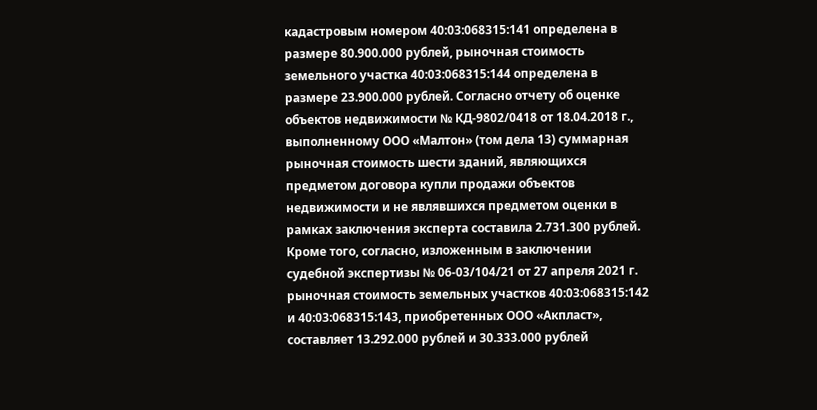кадастровым номером 40:03:068315:141 определена в размере 80.900.000 рублей, рыночная стоимость земельного участка 40:03:068315:144 определена в размере 23.900.000 рублей. Согласно отчету об оценке объектов недвижимости № КД-9802/0418 от 18.04.2018 г., выполненному ООО «Малтон» (том дела 13) суммарная рыночная стоимость шести зданий, являющихся предметом договора купли продажи объектов недвижимости и не являвшихся предметом оценки в рамках заключения эксперта составила 2.731.300 рублей. Кроме того, согласно, изложенным в заключении судебной экспертизы № 06-03/104/21 от 27 апреля 2021 г. рыночная стоимость земельных участков 40:03:068315:142 и 40:03:068315:143, приобретенных ООО «Акпласт», составляет 13.292.000 рублей и 30.333.000 рублей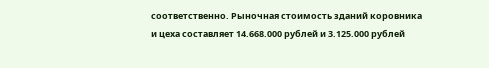соответственно. Рыночная стоимость зданий коровника и цеха составляет 14.668.000 рублей и 3.125.000 рублей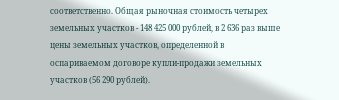соответственно. Общая рыночная стоимость четырех земельных участков - 148 425 000 рублей, в 2 636 раз выше цены земельных участков, определенной в оспариваемом договоре купли-продажи земельных участков (56 290 рублей).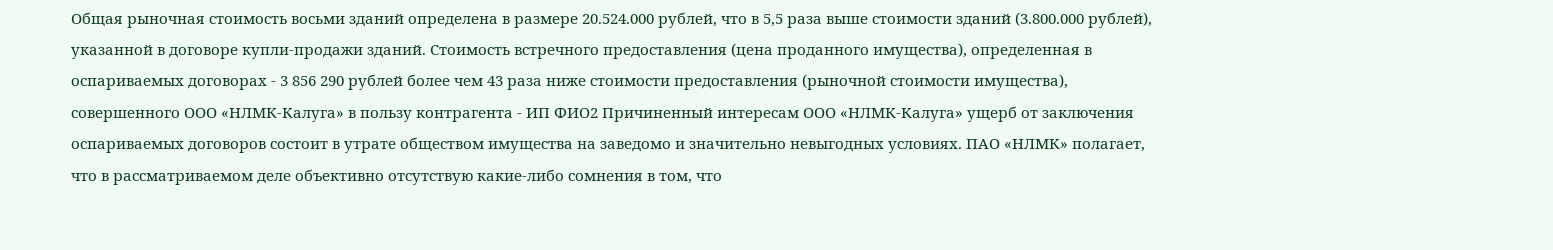Общая рыночная стоимость восьми зданий определена в размере 20.524.000 рублей, что в 5,5 раза выше стоимости зданий (3.800.000 рублей), указанной в договоре купли-продажи зданий. Стоимость встречного предоставления (цена проданного имущества), определенная в оспариваемых договорах - 3 856 290 рублей более чем 43 раза ниже стоимости предоставления (рыночной стоимости имущества), совершенного ООО «НЛМК-Калуга» в пользу контрагента - ИП ФИО2 Причиненный интересам ООО «НЛМК-Калуга» ущерб от заключения оспариваемых договоров состоит в утрате обществом имущества на заведомо и значительно невыгодных условиях. ПАО «НЛМК» полагает, что в рассматриваемом деле объективно отсутствую какие-либо сомнения в том, что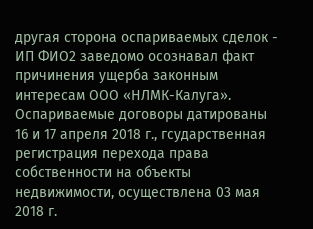другая сторона оспариваемых сделок - ИП ФИО2 заведомо осознавал факт причинения ущерба законным интересам ООО «НЛМК-Калуга». Оспариваемые договоры датированы 16 и 17 апреля 2018 г., гсударственная регистрация перехода права собственности на объекты недвижимости, осуществлена 03 мая 2018 г.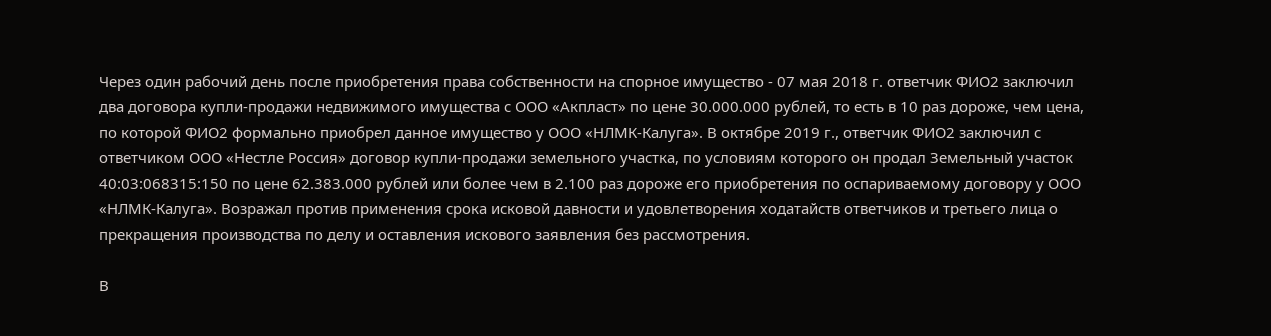Через один рабочий день после приобретения права собственности на спорное имущество - 07 мая 2018 г. ответчик ФИО2 заключил два договора купли-продажи недвижимого имущества с ООО «Акпласт» по цене 30.000.000 рублей, то есть в 10 раз дороже, чем цена, по которой ФИО2 формально приобрел данное имущество у ООО «НЛМК-Калуга». В октябре 2019 г., ответчик ФИО2 заключил с ответчиком ООО «Нестле Россия» договор купли-продажи земельного участка, по условиям которого он продал Земельный участок 40:03:068315:150 по цене 62.383.000 рублей или более чем в 2.100 раз дороже его приобретения по оспариваемому договору у ООО «НЛМК-Калуга». Возражал против применения срока исковой давности и удовлетворения ходатайств ответчиков и третьего лица о прекращения производства по делу и оставления искового заявления без рассмотрения.

В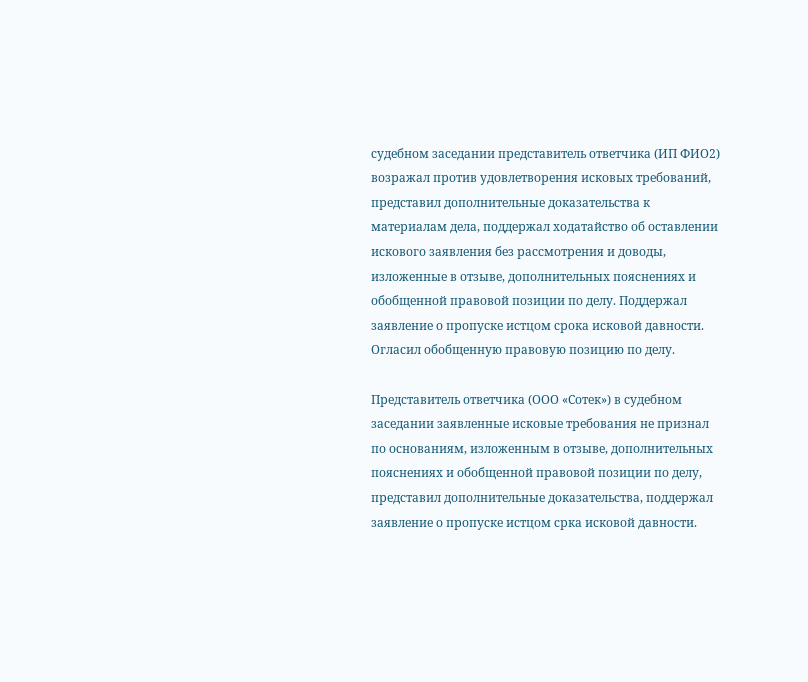судебном заседании представитель ответчика (ИП ФИО2) возражал против удовлетворения исковых требований, представил дополнительные доказательства к материалам дела, поддержал ходатайство об оставлении искового заявления без рассмотрения и доводы, изложенные в отзыве, дополнительных пояснениях и обобщенной правовой позиции по делу. Поддержал заявление о пропуске истцом срока исковой давности. Огласил обобщенную правовую позицию по делу.

Представитель ответчика (ООО «Сотек») в судебном заседании заявленные исковые требования не признал по основаниям, изложенным в отзыве, дополнительных пояснениях и обобщенной правовой позиции по делу, представил дополнительные доказательства, поддержал заявление о пропуске истцом срка исковой давности.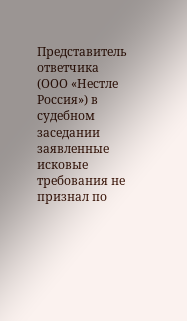Представитель ответчика (ООО «Нестле Россия») в судебном заседании заявленные исковые требования не признал по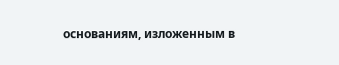основаниям, изложенным в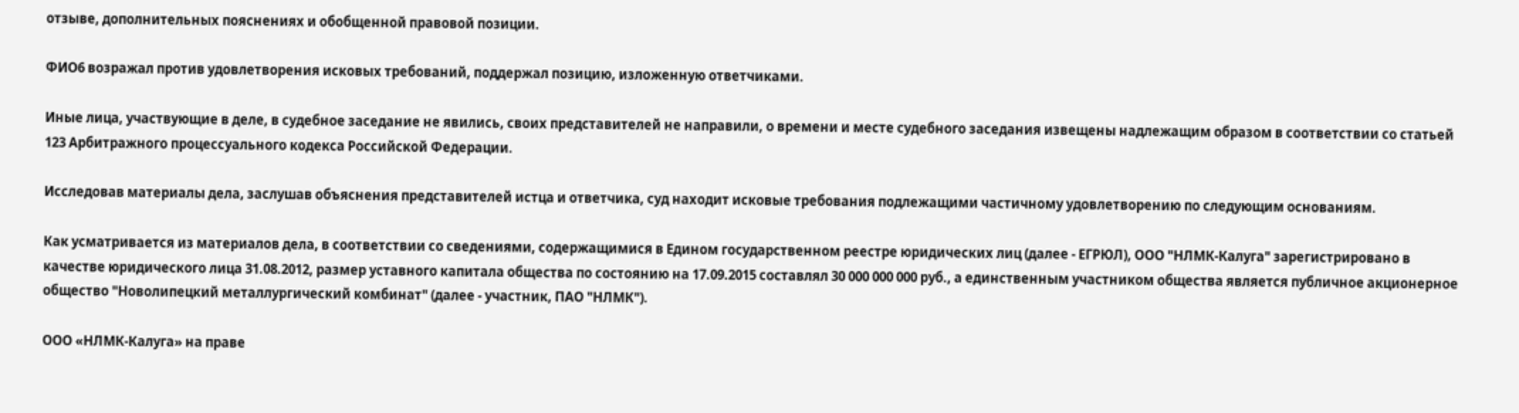отзыве, дополнительных пояснениях и обобщенной правовой позиции.

ФИО6 возражал против удовлетворения исковых требований, поддержал позицию, изложенную ответчиками.

Иные лица, участвующие в деле, в судебное заседание не явились, своих представителей не направили, о времени и месте судебного заседания извещены надлежащим образом в соответствии со статьей 123 Арбитражного процессуального кодекса Российской Федерации.

Исследовав материалы дела, заслушав объяснения представителей истца и ответчика, суд находит исковые требования подлежащими частичному удовлетворению по следующим основаниям.

Как усматривается из материалов дела, в соответствии со сведениями, содержащимися в Едином государственном реестре юридических лиц (далее - ЕГРЮЛ), ООО "НЛМК-Калуга" зарегистрировано в качестве юридического лица 31.08.2012, размер уставного капитала общества по состоянию на 17.09.2015 составлял 30 000 000 000 руб., а единственным участником общества является публичное акционерное общество "Новолипецкий металлургический комбинат" (далее - участник, ПАО "НЛМК").

ООО «НЛМК-Калуга» на праве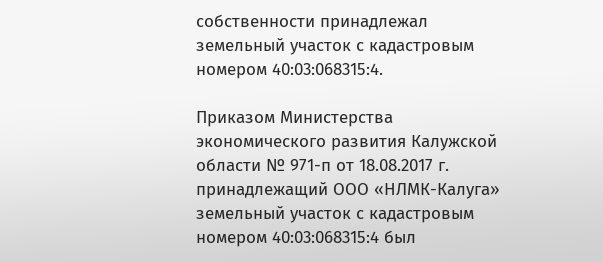собственности принадлежал земельный участок с кадастровым номером 40:03:068315:4.

Приказом Министерства экономического развития Калужской области № 971-п от 18.08.2017 г. принадлежащий ООО «НЛМК-Калуга» земельный участок с кадастровым номером 40:03:068315:4 был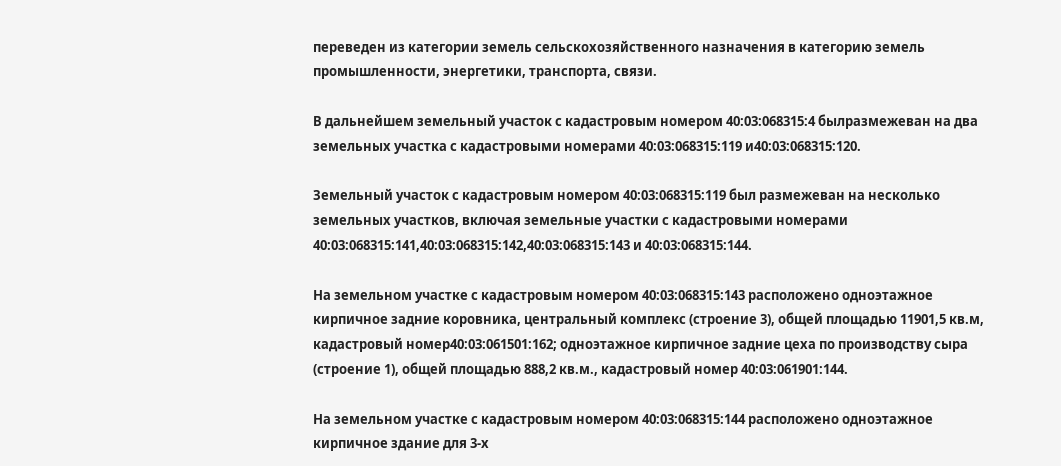переведен из категории земель сельскохозяйственного назначения в категорию земель промышленности, энергетики, транспорта, связи.

В дальнейшем земельный участок с кадастровым номером 40:03:068315:4 былразмежеван на два земельных участка с кадастровыми номерами 40:03:068315:119 и40:03:068315:120.

Земельный участок с кадастровым номером 40:03:068315:119 был размежеван на несколько земельных участков, включая земельные участки с кадастровыми номерами 40:03:068315:141,40:03:068315:142,40:03:068315:143 и 40:03:068315:144.

На земельном участке с кадастровым номером 40:03:068315:143 расположено одноэтажное кирпичное задние коровника, центральный комплекс (строение 3), общей площадью 11901,5 кв.м, кадастровый номер40:03:061501:162; одноэтажное кирпичное задние цеха по производству сыра (строение 1), общей площадью 888,2 кв.м., кадастровый номер 40:03:061901:144.

На земельном участке с кадастровым номером 40:03:068315:144 расположено одноэтажное кирпичное здание для 3-х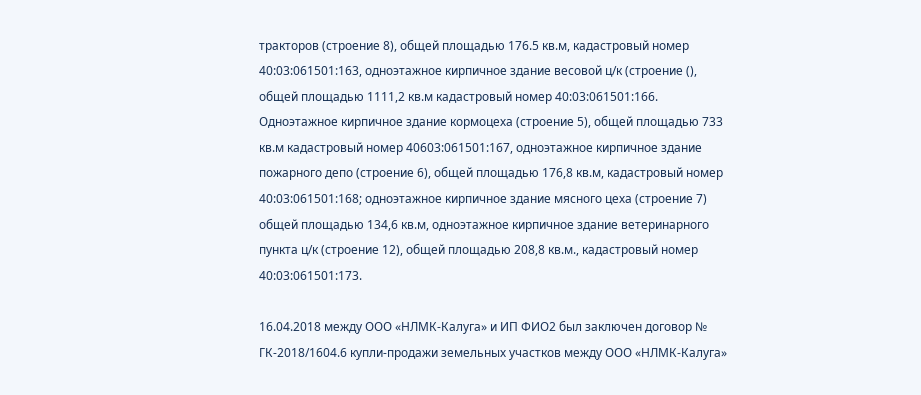тракторов (строение 8), общей площадью 176.5 кв.м, кадастровый номер 40:03:061501:163, одноэтажное кирпичное здание весовой ц/к (строение (), общей площадью 1111,2 кв.м кадастровый номер 40:03:061501:166. Одноэтажное кирпичное здание кормоцеха (строение 5), общей площадью 733 кв.м кадастровый номер 40603:061501:167, одноэтажное кирпичное здание пожарного депо (строение 6), общей площадью 176,8 кв.м, кадастровый номер 40:03:061501:168; одноэтажное кирпичное здание мясного цеха (строение 7) общей площадью 134,6 кв.м, одноэтажное кирпичное здание ветеринарного пункта ц/к (строение 12), общей площадью 208,8 кв.м., кадастровый номер 40:03:061501:173.

16.04.2018 между ООО «НЛМК-Калуга» и ИП ФИО2 был заключен договор № ГК-2018/1604.6 купли-продажи земельных участков между ООО «НЛМК-Калуга»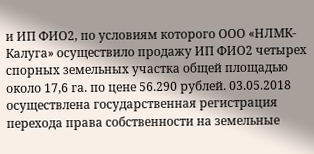и ИП ФИО2, по условиям которого ООО «НЛМК-Калуга» осуществило продажу ИП ФИО2 четырех спорных земельных участка общей площадью около 17,6 га. по цене 56.290 рублей. 03.05.2018 осуществлена государственная регистрация перехода права собственности на земельные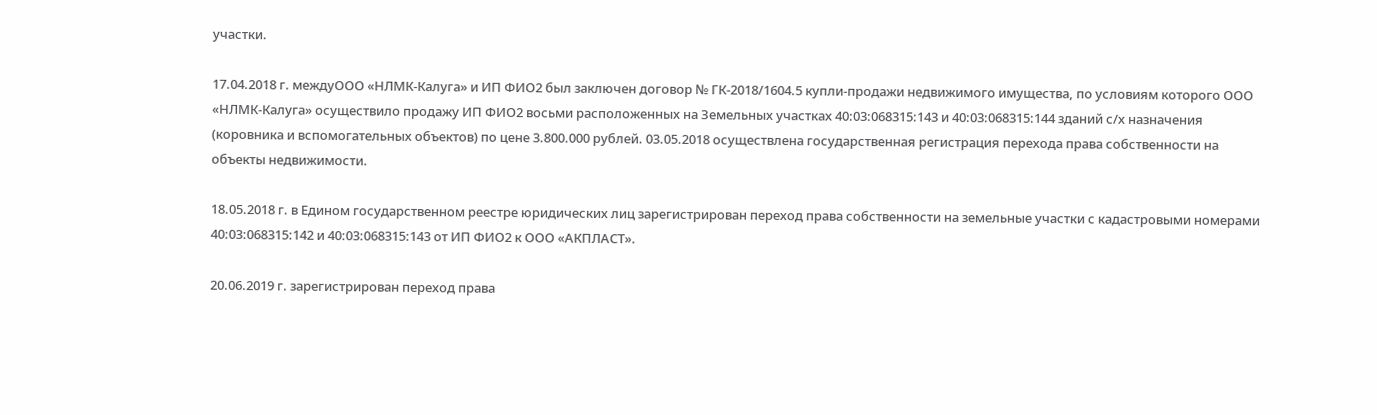участки.

17.04.2018 г. междуООО «НЛМК-Калуга» и ИП ФИО2 был заключен договор № ГК-2018/1604.5 купли-продажи недвижимого имущества, по условиям которого ООО «НЛМК-Калуга» осуществило продажу ИП ФИО2 восьми расположенных на Земельных участках 40:03:068315:143 и 40:03:068315:144 зданий с/х назначения (коровника и вспомогательных объектов) по цене 3.800.000 рублей. 03.05.2018 осуществлена государственная регистрация перехода права собственности на объекты недвижимости.

18.05.2018 г. в Едином государственном реестре юридических лиц зарегистрирован переход права собственности на земельные участки с кадастровыми номерами 40:03:068315:142 и 40:03:068315:143 от ИП ФИО2 к ООО «АКПЛАСТ».

20.06.2019 г. зарегистрирован переход права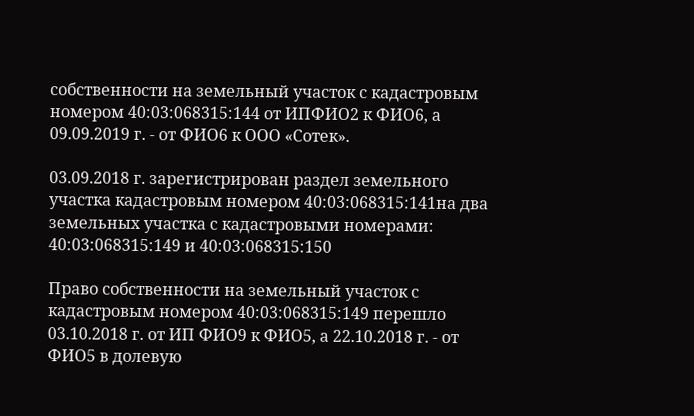собственности на земельный участок с кадастровым номером 40:03:068315:144 от ИПФИО2 к ФИО6, а 09.09.2019 г. - от ФИО6 к ООО «Сотек».

03.09.2018 г. зарегистрирован раздел земельного участка кадастровым номером 40:03:068315:141на два земельных участка с кадастровыми номерами: 40:03:068315:149 и 40:03:068315:150

Право собственности на земельный участок с кадастровым номером 40:03:068315:149 перешло 03.10.2018 г. от ИП ФИО9 к ФИО5, а 22.10.2018 г. - от ФИО5 в долевую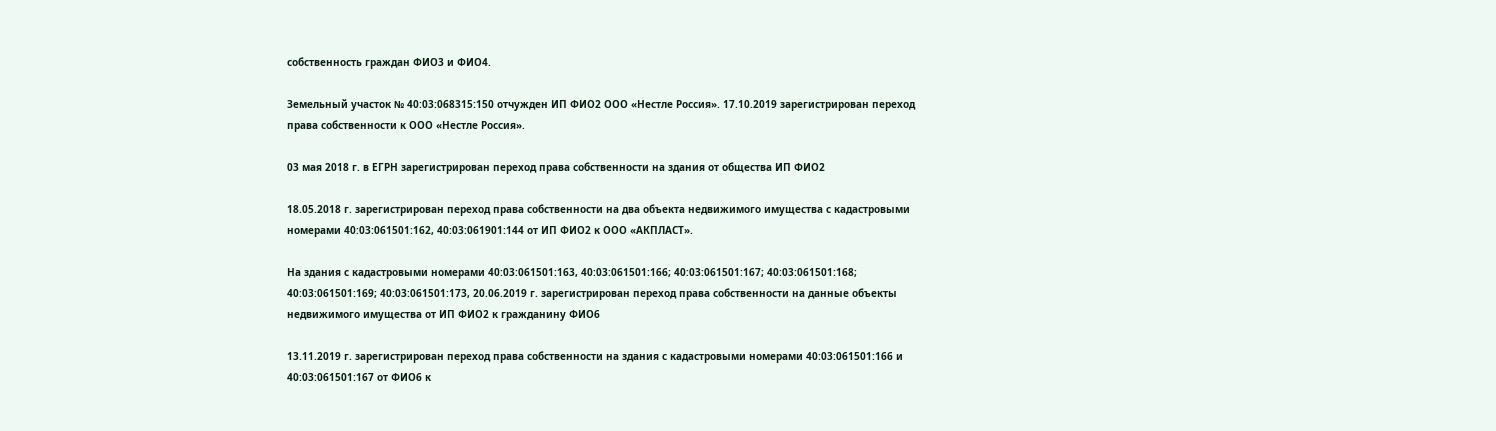собственность граждан ФИО3 и ФИО4.

Земельный участок № 40:03:068315:150 отчужден ИП ФИО2 ООО «Нестле Россия». 17.10.2019 зарегистрирован переход права собственности к ООО «Нестле Россия».

03 мая 2018 г. в ЕГРН зарегистрирован переход права собственности на здания от общества ИП ФИО2

18.05.2018 г. зарегистрирован переход права собственности на два объекта недвижимого имущества с кадастровыми номерами 40:03:061501:162, 40:03:061901:144 от ИП ФИО2 к ООО «АКПЛАСТ».

На здания с кадастровыми номерами 40:03:061501:163, 40:03:061501:166; 40:03:061501:167; 40:03:061501:168; 40:03:061501:169; 40:03:061501:173, 20.06.2019 г. зарегистрирован переход права собственности на данные объекты недвижимого имущества от ИП ФИО2 к гражданину ФИО6

13.11.2019 г. зарегистрирован переход права собственности на здания с кадастровыми номерами 40:03:061501:166 и 40:03:061501:167 от ФИО6 к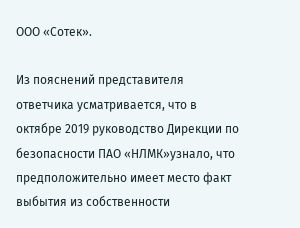ООО «Сотек».

Из пояснений представителя ответчика усматривается, что в октябре 2019 руководство Дирекции по безопасности ПАО «НЛМК»узнало, что предположительно имеет место факт выбытия из собственности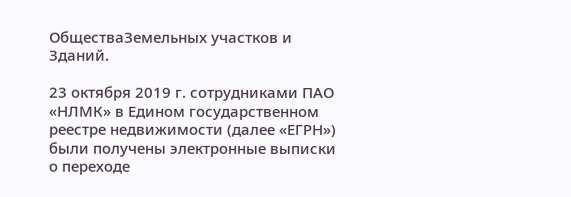ОбществаЗемельных участков и Зданий.

23 октября 2019 г. сотрудниками ПАО «НЛМК» в Едином государственном реестре недвижимости (далее «ЕГРН») были получены электронные выписки о переходе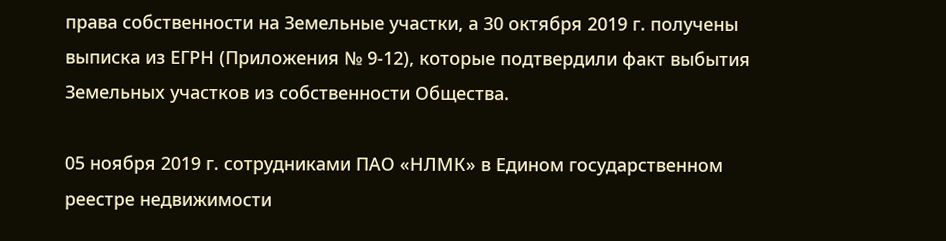права собственности на Земельные участки, а 30 октября 2019 г. получены выписка из ЕГРН (Приложения № 9-12), которые подтвердили факт выбытия Земельных участков из собственности Общества.

05 ноября 2019 г. сотрудниками ПАО «НЛМК» в Едином государственном реестре недвижимости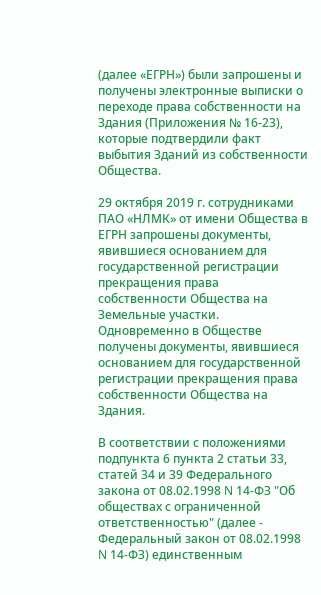(далее «ЕГРН») были запрошены и получены электронные выписки о переходе права собственности на Здания (Приложения № 16-23), которые подтвердили факт выбытия Зданий из собственности Общества.

29 октября 2019 г. сотрудниками ПАО «НЛМК» от имени Общества в ЕГРН запрошены документы, явившиеся основанием для государственной регистрации прекращения права собственности Общества на Земельные участки. Одновременно в Обществе получены документы, явившиеся основанием для государственной регистрации прекращения права собственности Общества на Здания.

В соответствии с положениями подпункта 6 пункта 2 статьи 33, статей 34 и 39 Федерального закона от 08.02.1998 N 14-ФЗ "Об обществах с ограниченной ответственностью" (далее - Федеральный закон от 08.02.1998 N 14-ФЗ) единственным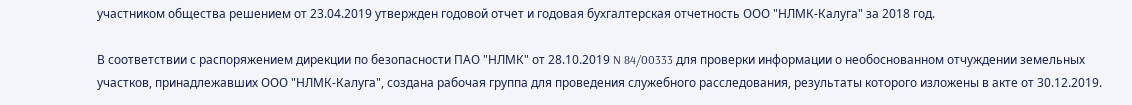участником общества решением от 23.04.2019 утвержден годовой отчет и годовая бухгалтерская отчетность ООО "НЛМК-Калуга" за 2018 год.

В соответствии с распоряжением дирекции по безопасности ПАО "НЛМК" от 28.10.2019 N 84/00333 для проверки информации о необоснованном отчуждении земельных участков, принадлежавших ООО "НЛМК-Калуга", создана рабочая группа для проведения служебного расследования, результаты которого изложены в акте от 30.12.2019.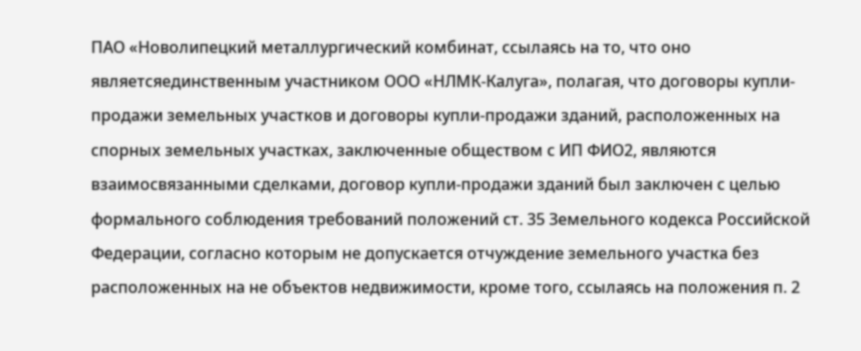ПАО «Новолипецкий металлургический комбинат, ссылаясь на то, что оно являетсяединственным участником ООО «НЛМК-Калуга», полагая, что договоры купли-продажи земельных участков и договоры купли-продажи зданий, расположенных на спорных земельных участках, заключенные обществом с ИП ФИО2, являются взаимосвязанными сделками, договор купли-продажи зданий был заключен с целью формального соблюдения требований положений ст. 35 Земельного кодекса Российской Федерации, согласно которым не допускается отчуждение земельного участка без расположенных на не объектов недвижимости, кроме того, ссылаясь на положения п. 2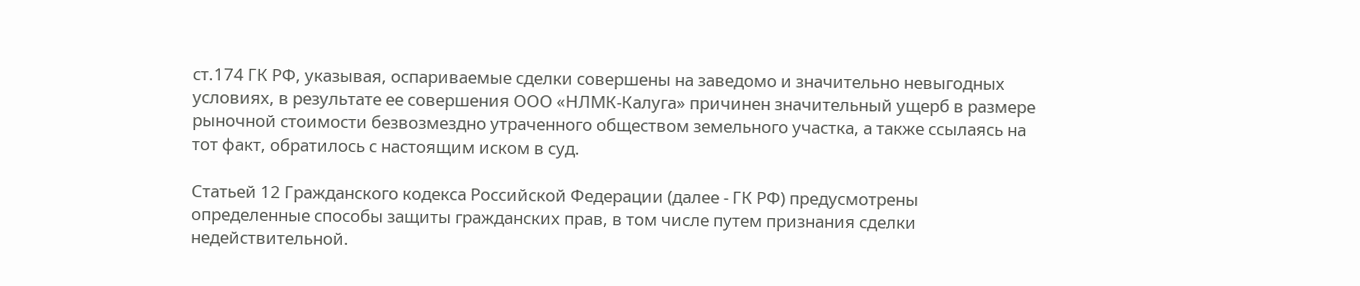ст.174 ГК РФ, указывая, оспариваемые сделки совершены на заведомо и значительно невыгодных условиях, в результате ее совершения ООО «НЛМК-Калуга» причинен значительный ущерб в размере рыночной стоимости безвозмездно утраченного обществом земельного участка, а также ссылаясь на тот факт, обратилось с настоящим иском в суд.

Статьей 12 Гражданского кодекса Российской Федерации (далее - ГК РФ) предусмотрены определенные способы защиты гражданских прав, в том числе путем признания сделки недействительной.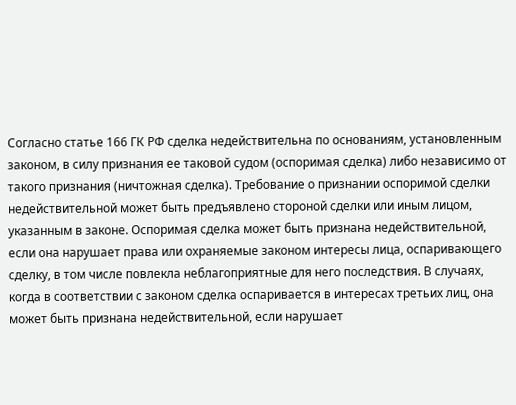Согласно статье 166 ГК РФ сделка недействительна по основаниям, установленным законом, в силу признания ее таковой судом (оспоримая сделка) либо независимо от такого признания (ничтожная сделка). Требование о признании оспоримой сделки недействительной может быть предъявлено стороной сделки или иным лицом, указанным в законе. Оспоримая сделка может быть признана недействительной, если она нарушает права или охраняемые законом интересы лица, оспаривающего сделку, в том числе повлекла неблагоприятные для него последствия. В случаях, когда в соответствии с законом сделка оспаривается в интересах третьих лиц, она может быть признана недействительной, если нарушает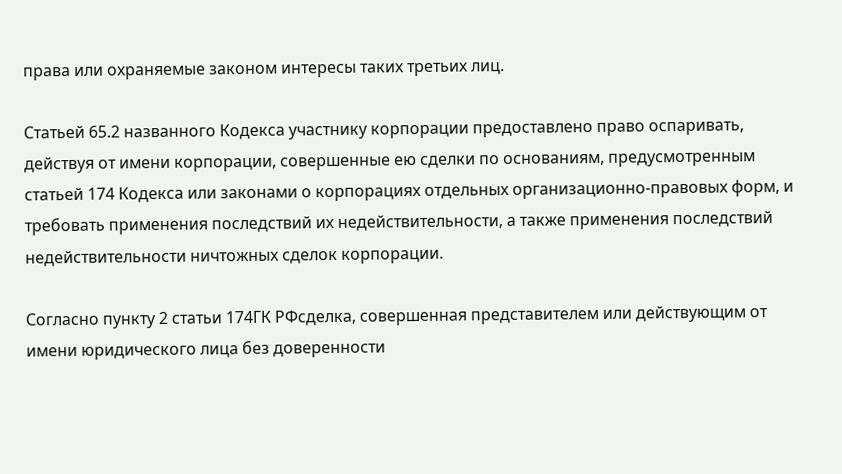права или охраняемые законом интересы таких третьих лиц.

Статьей 65.2 названного Кодекса участнику корпорации предоставлено право оспаривать, действуя от имени корпорации, совершенные ею сделки по основаниям, предусмотренным статьей 174 Кодекса или законами о корпорациях отдельных организационно-правовых форм, и требовать применения последствий их недействительности, а также применения последствий недействительности ничтожных сделок корпорации.

Согласно пункту 2 статьи 174ГК РФсделка, совершенная представителем или действующим от имени юридического лица без доверенности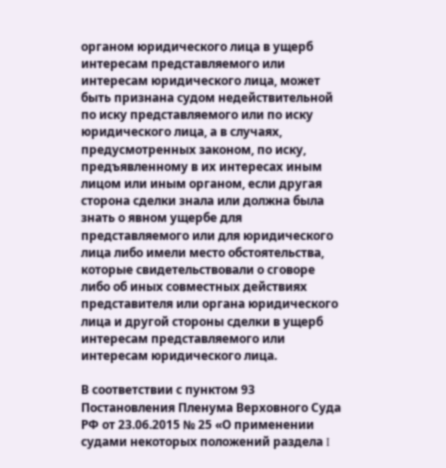органом юридического лица в ущерб интересам представляемого или интересам юридического лица, может быть признана судом недействительной по иску представляемого или по иску юридического лица, а в случаях, предусмотренных законом, по иску, предъявленному в их интересах иным лицом или иным органом, если другая сторона сделки знала или должна была знать о явном ущербе для представляемого или для юридического лица либо имели место обстоятельства, которые свидетельствовали о сговоре либо об иных совместных действиях представителя или органа юридического лица и другой стороны сделки в ущерб интересам представляемого или интересам юридического лица.

В соответствии с пунктом 93 Постановления Пленума Верховного Суда РФ от 23.06.2015 № 25 «О применении судами некоторых положений раздела I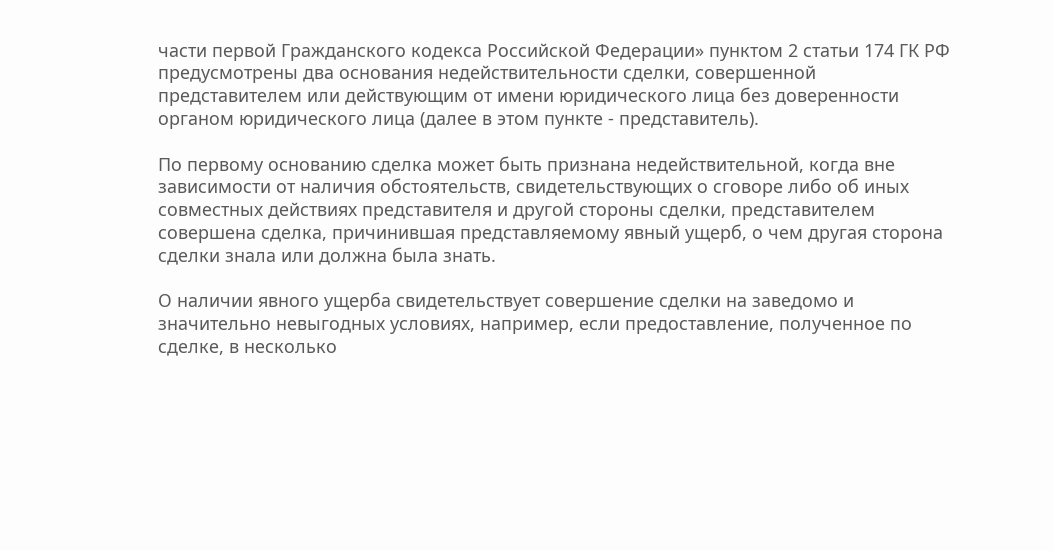части первой Гражданского кодекса Российской Федерации» пунктом 2 статьи 174 ГК РФ предусмотрены два основания недействительности сделки, совершенной представителем или действующим от имени юридического лица без доверенности органом юридического лица (далее в этом пункте - представитель).

По первому основанию сделка может быть признана недействительной, когда вне зависимости от наличия обстоятельств, свидетельствующих о сговоре либо об иных совместных действиях представителя и другой стороны сделки, представителем совершена сделка, причинившая представляемому явный ущерб, о чем другая сторона сделки знала или должна была знать.

О наличии явного ущерба свидетельствует совершение сделки на заведомо и значительно невыгодных условиях, например, если предоставление, полученное по сделке, в несколько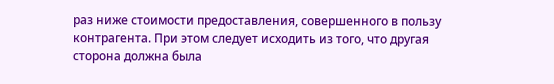раз ниже стоимости предоставления, совершенного в пользу контрагента. При этом следует исходить из того, что другая сторона должна была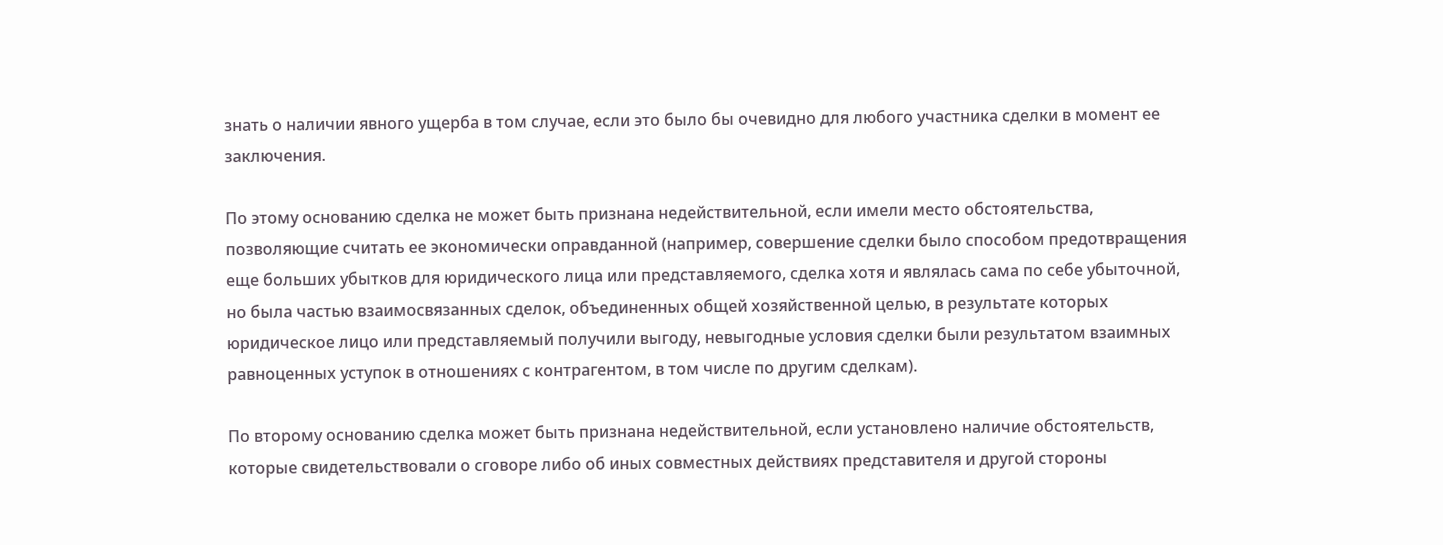знать о наличии явного ущерба в том случае, если это было бы очевидно для любого участника сделки в момент ее заключения.

По этому основанию сделка не может быть признана недействительной, если имели место обстоятельства, позволяющие считать ее экономически оправданной (например, совершение сделки было способом предотвращения еще больших убытков для юридического лица или представляемого, сделка хотя и являлась сама по себе убыточной, но была частью взаимосвязанных сделок, объединенных общей хозяйственной целью, в результате которых юридическое лицо или представляемый получили выгоду, невыгодные условия сделки были результатом взаимных равноценных уступок в отношениях с контрагентом, в том числе по другим сделкам).

По второму основанию сделка может быть признана недействительной, если установлено наличие обстоятельств, которые свидетельствовали о сговоре либо об иных совместных действиях представителя и другой стороны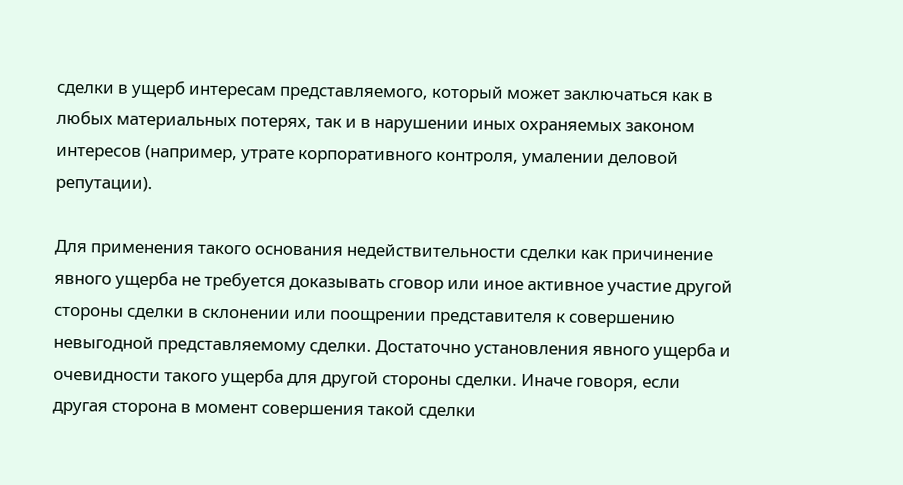сделки в ущерб интересам представляемого, который может заключаться как в любых материальных потерях, так и в нарушении иных охраняемых законом интересов (например, утрате корпоративного контроля, умалении деловой репутации).

Для применения такого основания недействительности сделки как причинение явного ущерба не требуется доказывать сговор или иное активное участие другой стороны сделки в склонении или поощрении представителя к совершению невыгодной представляемому сделки. Достаточно установления явного ущерба и очевидности такого ущерба для другой стороны сделки. Иначе говоря, если другая сторона в момент совершения такой сделки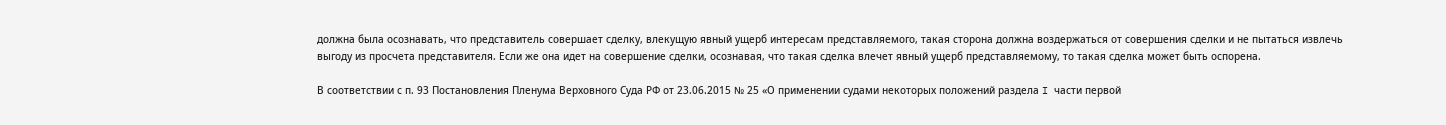должна была осознавать, что представитель совершает сделку, влекущую явный ущерб интересам представляемого, такая сторона должна воздержаться от совершения сделки и не пытаться извлечь выгоду из просчета представителя. Если же она идет на совершение сделки, осознавая, что такая сделка влечет явный ущерб представляемому, то такая сделка может быть оспорена.

В соответствии с п. 93 Постановления Пленума Верховного Суда РФ от 23.06.2015 № 25 «О применении судами некоторых положений раздела I части первой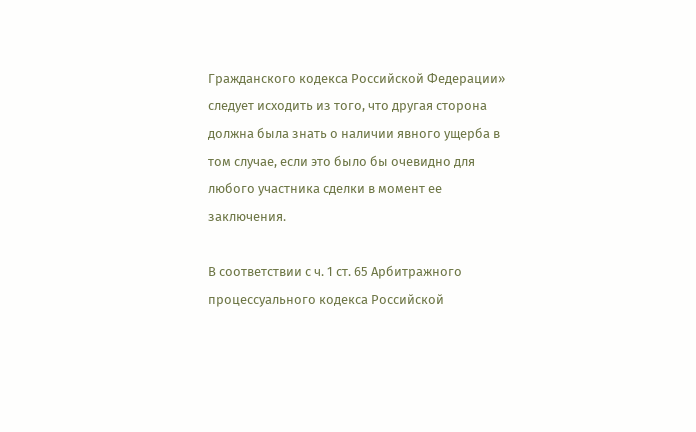Гражданского кодекса Российской Федерации» следует исходить из того, что другая сторона должна была знать о наличии явного ущерба в том случае, если это было бы очевидно для любого участника сделки в момент ее заключения.

В соответствии с ч. 1 ст. 65 Арбитражного процессуального кодекса Российской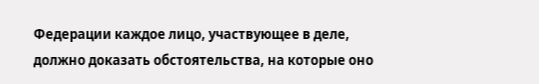Федерации каждое лицо, участвующее в деле, должно доказать обстоятельства, на которые оно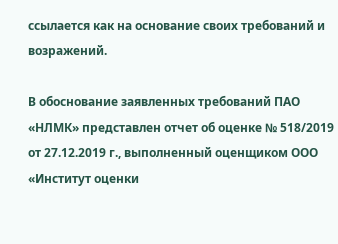ссылается как на основание своих требований и возражений.

В обоснование заявленных требований ПАО «НЛМК» представлен отчет об оценке № 518/2019 от 27.12.2019 г., выполненный оценщиком ООО «Институт оценки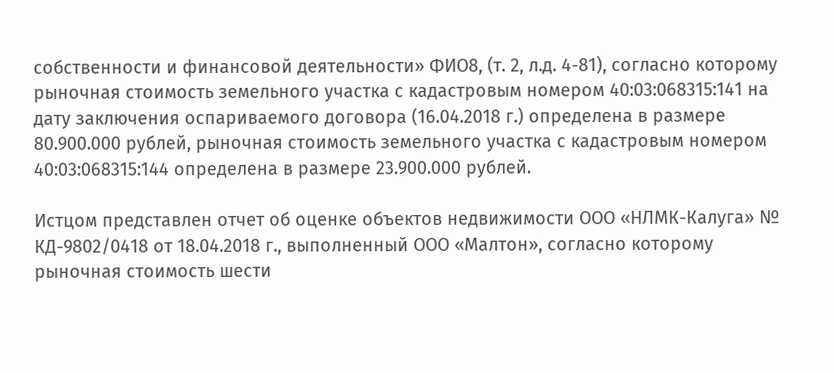собственности и финансовой деятельности» ФИО8, (т. 2, л.д. 4-81), согласно которому рыночная стоимость земельного участка с кадастровым номером 40:03:068315:141 на дату заключения оспариваемого договора (16.04.2018 г.) определена в размере 80.900.000 рублей, рыночная стоимость земельного участка с кадастровым номером 40:03:068315:144 определена в размере 23.900.000 рублей.

Истцом представлен отчет об оценке объектов недвижимости ООО «НЛМК-Калуга» № КД-9802/0418 от 18.04.2018 г., выполненный ООО «Малтон», согласно которому рыночная стоимость шести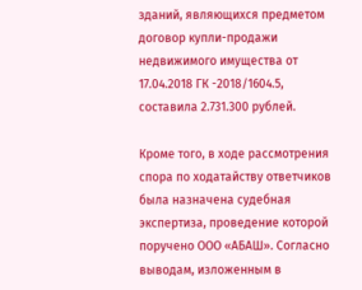зданий, являющихся предметом договор купли-продажи недвижимого имущества от 17.04.2018 ГК -2018/1604.5, составила 2.731.300 рублей.

Кроме того, в ходе рассмотрения спора по ходатайству ответчиков была назначена судебная экспертиза, проведение которой поручено ООО «АБАШ». Согласно выводам, изложенным в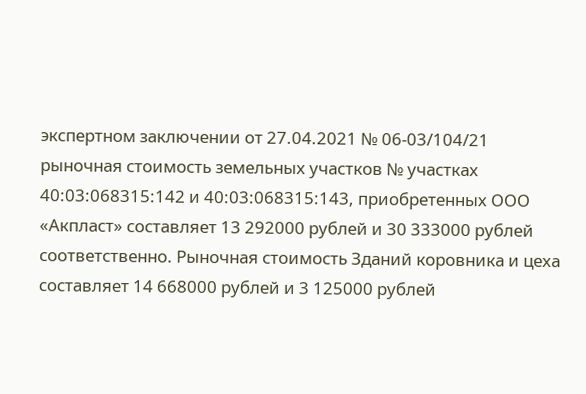экспертном заключении от 27.04.2021 № 06-03/104/21 рыночная стоимость земельных участков № участках 40:03:068315:142 и 40:03:068315:143, приобретенных ООО «Акпласт» составляет 13 292000 рублей и 30 333000 рублей соответственно. Рыночная стоимость Зданий коровника и цеха составляет 14 668000 рублей и 3 125000 рублей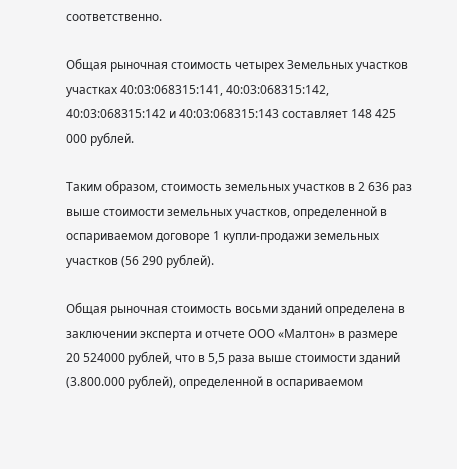соответственно.

Общая рыночная стоимость четырех Земельных участков участках 40:03:068315:141, 40:03:068315:142, 40:03:068315:142 и 40:03:068315:143 составляет 148 425 000 рублей.

Таким образом, стоимость земельных участков в 2 636 раз выше стоимости земельных участков, определенной в оспариваемом договоре 1 купли-продажи земельных участков (56 290 рублей).

Общая рыночная стоимость восьми зданий определена в заключении эксперта и отчете ООО «Малтон» в размере 20 524000 рублей, что в 5,5 раза выше стоимости зданий (3.800.000 рублей), определенной в оспариваемом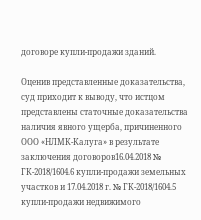договоре купли-продажи зданий.

Оценив представленные доказательства, суд приходит к выводу, что истцом представлены статочные доказательства наличия явного ущерба, причиненного ООО «НЛМК-Калуга» в результате заключения договоров16.04.2018 № ГК-2018/1604.6 купли-продажи земельных участков и 17.04.2018 г. № ГК-2018/1604.5 купли-продажи недвижимого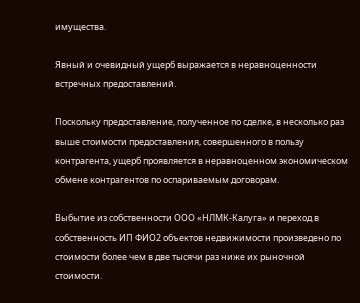имущества.

Явный и очевидный ущерб выражается в неравноценности встречных предоставлений.

Поскольку предоставление, полученное по сделке, в несколько раз выше стоимости предоставления, совершенного в пользу контрагента, ущерб проявляется в неравноценном экономическом обмене контрагентов по оспариваемым договорам.

Выбытие из собственности ООО «НЛМК-Калуга» и переход в собственность ИП ФИО2 объектов недвижимости произведено по стоимости более чем в две тысячи раз ниже их рыночной стоимости.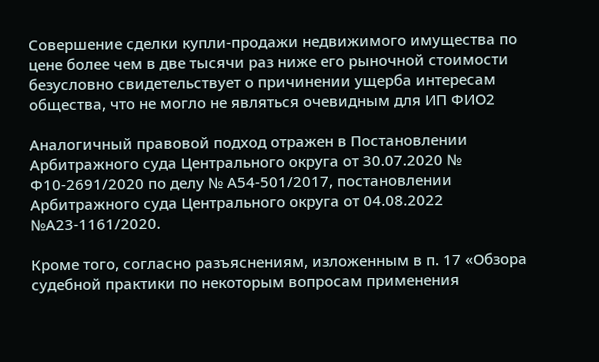Совершение сделки купли-продажи недвижимого имущества по цене более чем в две тысячи раз ниже его рыночной стоимости безусловно свидетельствует о причинении ущерба интересам общества, что не могло не являться очевидным для ИП ФИО2

Аналогичный правовой подход отражен в Постановлении Арбитражного суда Центрального округа от 30.07.2020 № Ф10-2691/2020 по делу № А54-501/2017, постановлении Арбитражного суда Центрального округа от 04.08.2022 №А23-1161/2020.

Кроме того, согласно разъяснениям, изложенным в п. 17 «Обзора судебной практики по некоторым вопросам применения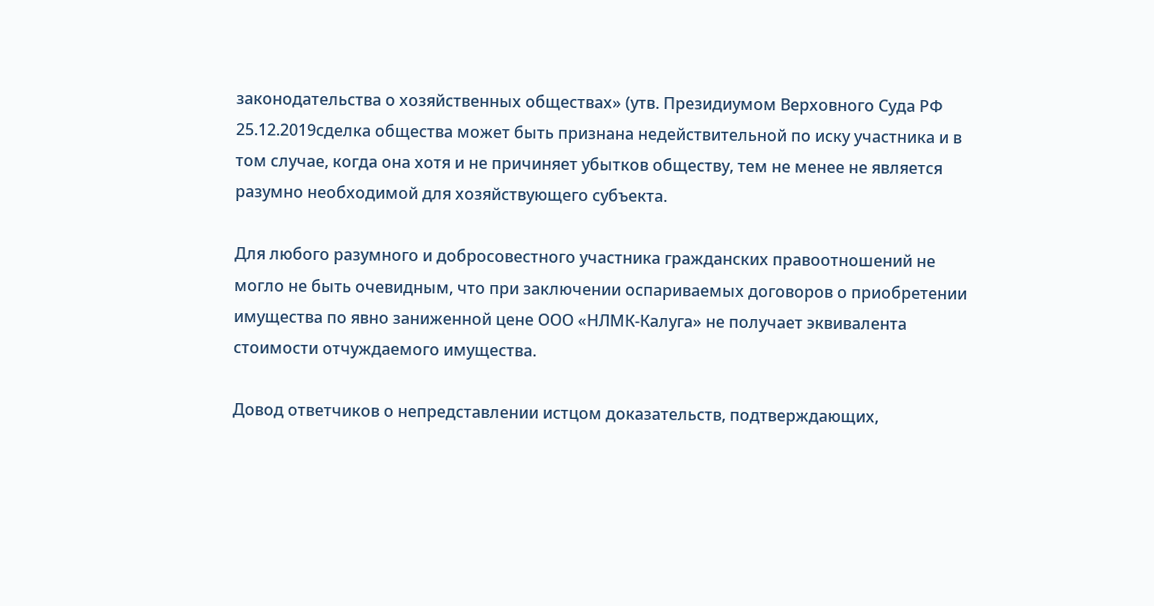законодательства о хозяйственных обществах» (утв. Президиумом Верховного Суда РФ 25.12.2019сделка общества может быть признана недействительной по иску участника и в том случае, когда она хотя и не причиняет убытков обществу, тем не менее не является разумно необходимой для хозяйствующего субъекта.

Для любого разумного и добросовестного участника гражданских правоотношений не могло не быть очевидным, что при заключении оспариваемых договоров о приобретении имущества по явно заниженной цене ООО «НЛМК-Калуга» не получает эквивалента стоимости отчуждаемого имущества.

Довод ответчиков о непредставлении истцом доказательств, подтверждающих,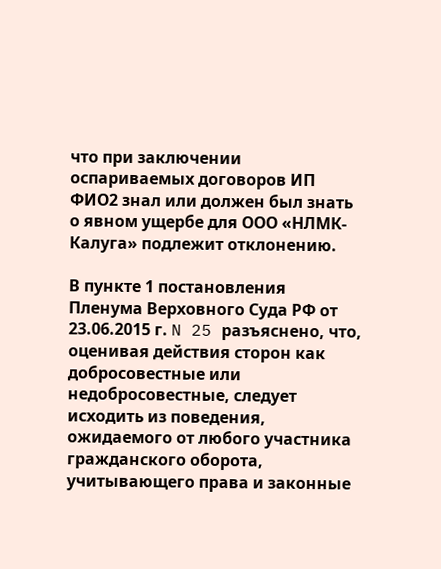что при заключении оспариваемых договоров ИП ФИО2 знал или должен был знать о явном ущербе для ООО «НЛМК-Калуга» подлежит отклонению.

В пункте 1 постановления Пленума Верховного Суда РФ от 23.06.2015 г. N 25 разъяснено, что, оценивая действия сторон как добросовестные или недобросовестные, следует исходить из поведения, ожидаемого от любого участника гражданского оборота, учитывающего права и законные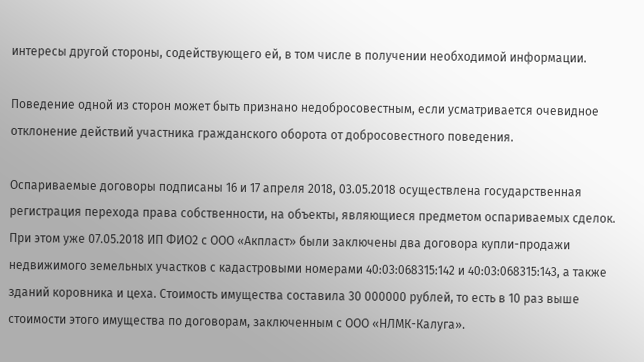интересы другой стороны, содействующего ей, в том числе в получении необходимой информации.

Поведение одной из сторон может быть признано недобросовестным, если усматривается очевидное отклонение действий участника гражданского оборота от добросовестного поведения.

Оспариваемые договоры подписаны 16 и 17 апреля 2018, 03.05.2018 осуществлена государственная регистрация перехода права собственности, на объекты, являющиеся предметом оспариваемых сделок. При этом уже 07.05.2018 ИП ФИО2 с ООО «Акпласт» были заключены два договора купли-продажи недвижимого земельных участков с кадастровыми номерами 40:03:068315:142 и 40:03:068315:143, а также зданий коровника и цеха. Стоимость имущества составила 30 000000 рублей, то есть в 10 раз выше стоимости этого имущества по договорам, заключенным с ООО «НЛМК-Калуга».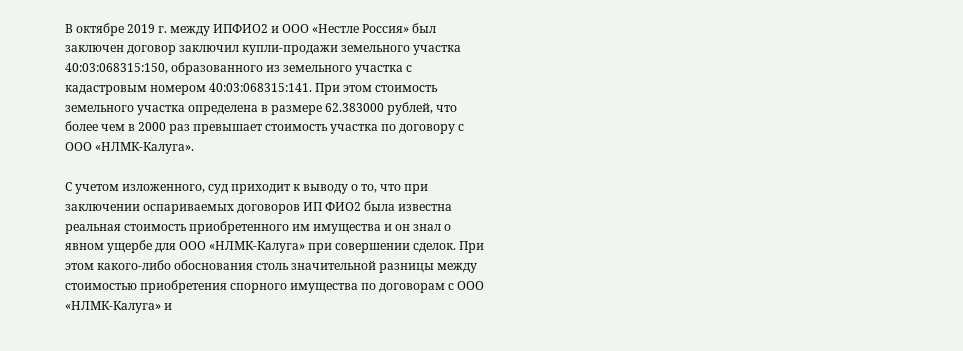В октябре 2019 г. между ИПФИО2 и ООО «Нестле Россия» был заключен договор заключил купли-продажи земельного участка 40:03:068315:150, образованного из земельного участка с кадастровым номером 40:03:068315:141. При этом стоимость земельного участка определена в размере 62.383000 рублей, что более чем в 2000 раз превышает стоимость участка по договору с ООО «НЛМК-Калуга».

С учетом изложенного, суд приходит к выводу о то, что при заключении оспариваемых договоров ИП ФИО2 была известна реальная стоимость приобретенного им имущества и он знал о явном ущербе для ООО «НЛМК-Калуга» при совершении сделок. При этом какого-либо обоснования столь значительной разницы между стоимостью приобретения спорного имущества по договорам с ООО «НЛМК-Калуга» и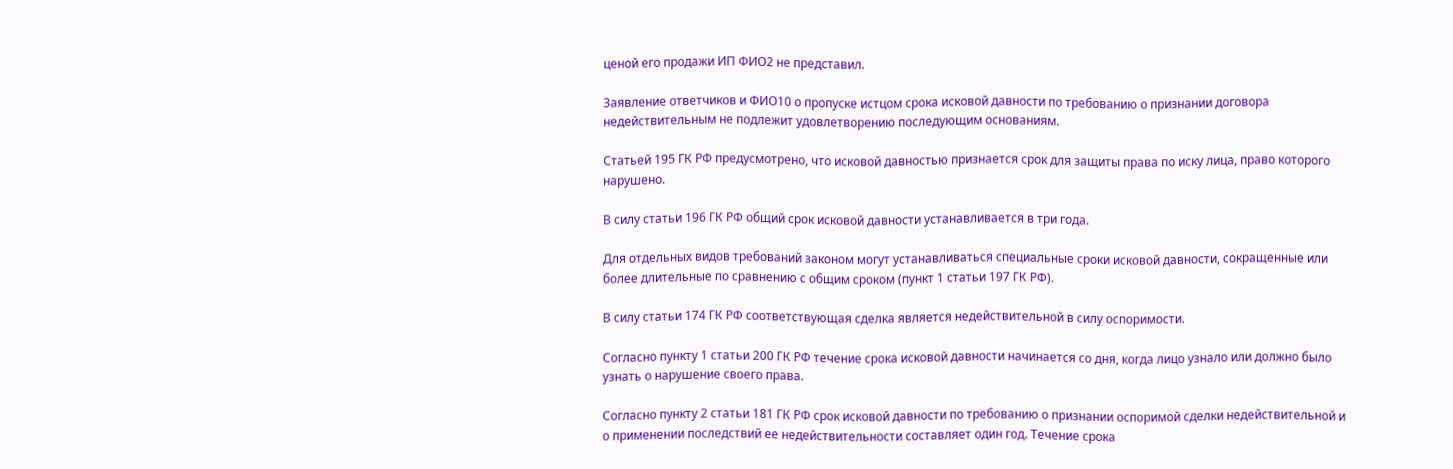ценой его продажи ИП ФИО2 не представил.

Заявление ответчиков и ФИО10 о пропуске истцом срока исковой давности по требованию о признании договора недействительным не подлежит удовлетворению последующим основаниям.

Статьей 195 ГК РФ предусмотрено, что исковой давностью признается срок для защиты права по иску лица, право которого нарушено.

В силу статьи 196 ГК РФ общий срок исковой давности устанавливается в три года.

Для отдельных видов требований законом могут устанавливаться специальные сроки исковой давности, сокращенные или более длительные по сравнению с общим сроком (пункт 1 статьи 197 ГК РФ).

В силу статьи 174 ГК РФ соответствующая сделка является недействительной в силу оспоримости.

Согласно пункту 1 статьи 200 ГК РФ течение срока исковой давности начинается со дня, когда лицо узнало или должно было узнать о нарушение своего права.

Согласно пункту 2 статьи 181 ГК РФ срок исковой давности по требованию о признании оспоримой сделки недействительной и о применении последствий ее недействительности составляет один год. Течение срока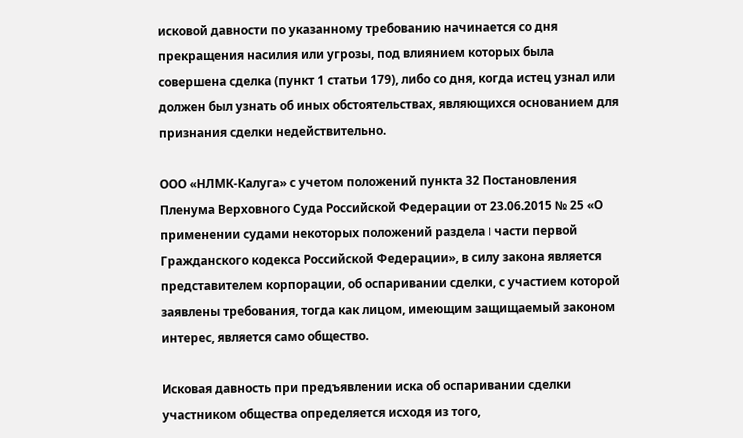исковой давности по указанному требованию начинается со дня прекращения насилия или угрозы, под влиянием которых была совершена сделка (пункт 1 статьи 179), либо со дня, когда истец узнал или должен был узнать об иных обстоятельствах, являющихся основанием для признания сделки недействительно.

ООО «НЛМК-Калуга» с учетом положений пункта 32 Постановления Пленума Верховного Суда Российской Федерации от 23.06.2015 № 25 «О применении судами некоторых положений раздела I части первой Гражданского кодекса Российской Федерации», в силу закона является представителем корпорации, об оспаривании сделки, с участием которой заявлены требования, тогда как лицом, имеющим защищаемый законом интерес, является само общество.

Исковая давность при предъявлении иска об оспаривании сделки участником общества определяется исходя из того,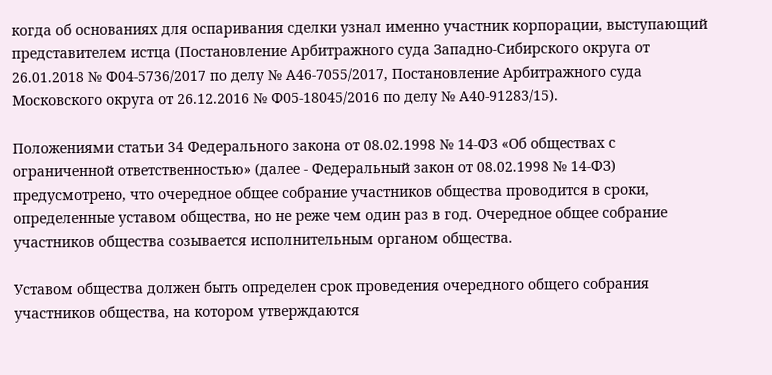когда об основаниях для оспаривания сделки узнал именно участник корпорации, выступающий представителем истца (Постановление Арбитражного суда Западно-Сибирского округа от 26.01.2018 № Ф04-5736/2017 по делу № А46-7055/2017, Постановление Арбитражного суда Московского округа от 26.12.2016 № Ф05-18045/2016 по делу № А40-91283/15).

Положениями статьи 34 Федерального закона от 08.02.1998 № 14-ФЗ «Об обществах с ограниченной ответственностью» (далее - Федеральный закон от 08.02.1998 № 14-ФЗ) предусмотрено, что очередное общее собрание участников общества проводится в сроки, определенные уставом общества, но не реже чем один раз в год. Очередное общее собрание участников общества созывается исполнительным органом общества.

Уставом общества должен быть определен срок проведения очередного общего собрания участников общества, на котором утверждаются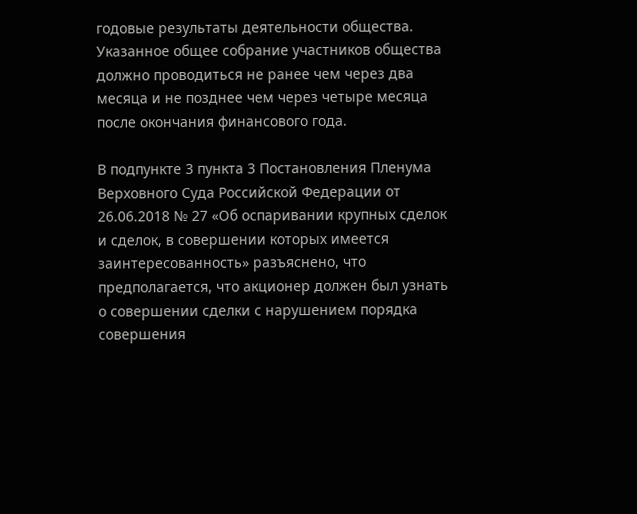годовые результаты деятельности общества. Указанное общее собрание участников общества должно проводиться не ранее чем через два месяца и не позднее чем через четыре месяца после окончания финансового года.

В подпункте 3 пункта 3 Постановления Пленума Верховного Суда Российской Федерации от 26.06.2018 № 27 «Об оспаривании крупных сделок и сделок, в совершении которых имеется заинтересованность» разъяснено, что предполагается, что акционер должен был узнать о совершении сделки с нарушением порядка совершения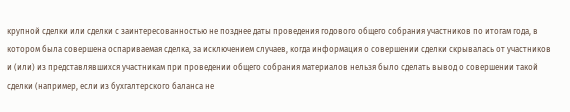крупной сделки или сделки с заинтересованностью не позднее даты проведения годового общего собрания участников по итогам года, в котором была совершена оспариваемая сделка, за исключением случаев, когда информация о совершении сделки скрывалась от участников и (или) из представлявшихся участникам при проведении общего собрания материалов нельзя было сделать вывод о совершении такой сделки (например, если из бухгалтерского баланса не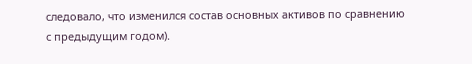следовало, что изменился состав основных активов по сравнению с предыдущим годом).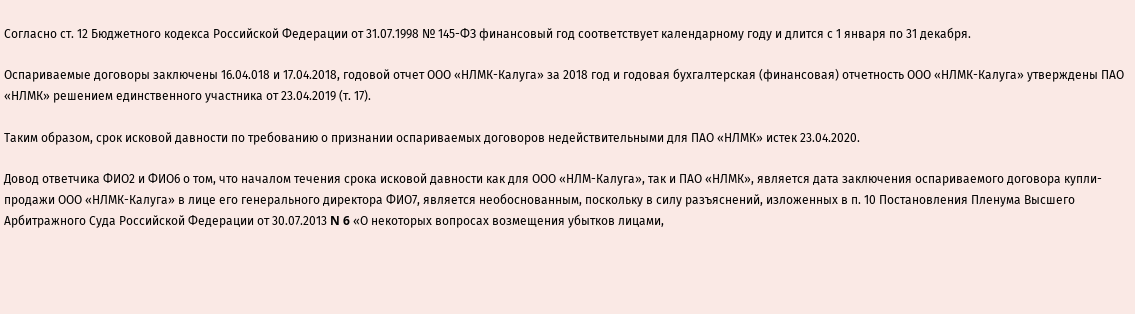Согласно ст. 12 Бюджетного кодекса Российской Федерации от 31.07.1998 № 145-ФЗ финансовый год соответствует календарному году и длится с 1 января по 31 декабря.

Оспариваемые договоры заключены 16.04.018 и 17.04.2018, годовой отчет ООО «НЛМК-Калуга» за 2018 год и годовая бухгалтерская (финансовая) отчетность ООО «НЛМК-Калуга» утверждены ПАО «НЛМК» решением единственного участника от 23.04.2019 (т. 17).

Таким образом, срок исковой давности по требованию о признании оспариваемых договоров недействительными для ПАО «НЛМК» истек 23.04.2020.

Довод ответчика ФИО2 и ФИО6 о том, что началом течения срока исковой давности как для ООО «НЛМ-Калуга», так и ПАО «НЛМК», является дата заключения оспариваемого договора купли-продажи ООО «НЛМК-Калуга» в лице его генерального директора ФИО7, является необоснованным, поскольку в силу разъяснений, изложенных в п. 10 Постановления Пленума Высшего Арбитражного Суда Российской Федерации от 30.07.2013 N 6 «О некоторых вопросах возмещения убытков лицами,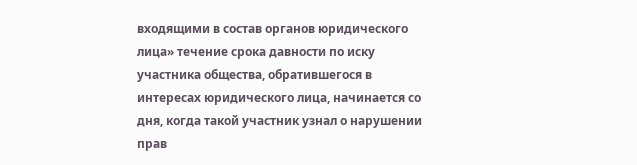входящими в состав органов юридического лица» течение срока давности по иску участника общества, обратившегося в интересах юридического лица, начинается со дня, когда такой участник узнал о нарушении прав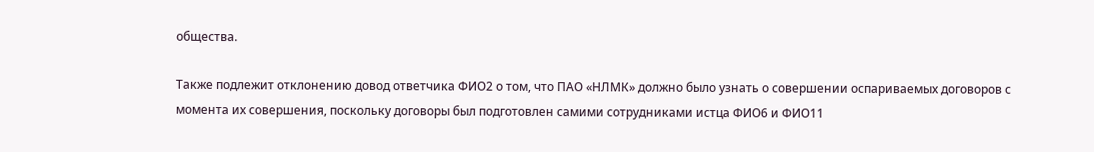общества.

Также подлежит отклонению довод ответчика ФИО2 о том, что ПАО «НЛМК» должно было узнать о совершении оспариваемых договоров с момента их совершения, поскольку договоры был подготовлен самими сотрудниками истца ФИО6 и ФИО11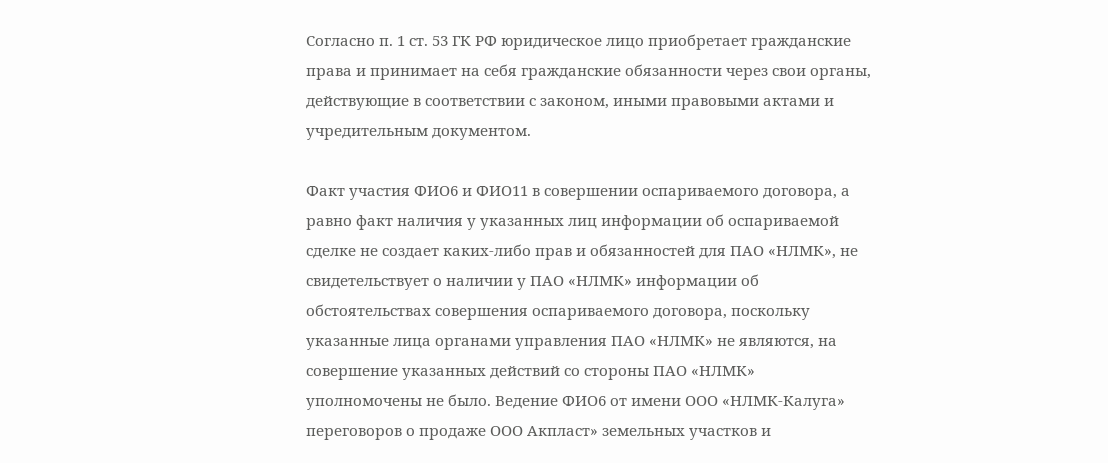Согласно п. 1 ст. 53 ГК РФ юридическое лицо приобретает гражданские права и принимает на себя гражданские обязанности через свои органы, действующие в соответствии с законом, иными правовыми актами и учредительным документом.

Факт участия ФИО6 и ФИО11 в совершении оспариваемого договора, а равно факт наличия у указанных лиц информации об оспариваемой сделке не создает каких-либо прав и обязанностей для ПАО «НЛМК», не свидетельствует о наличии у ПАО «НЛМК» информации об обстоятельствах совершения оспариваемого договора, поскольку указанные лица органами управления ПАО «НЛМК» не являются, на совершение указанных действий со стороны ПАО «НЛМК» уполномочены не было. Ведение ФИО6 от имени ООО «НЛМК-Калуга» переговоров о продаже ООО Акпласт» земельных участков и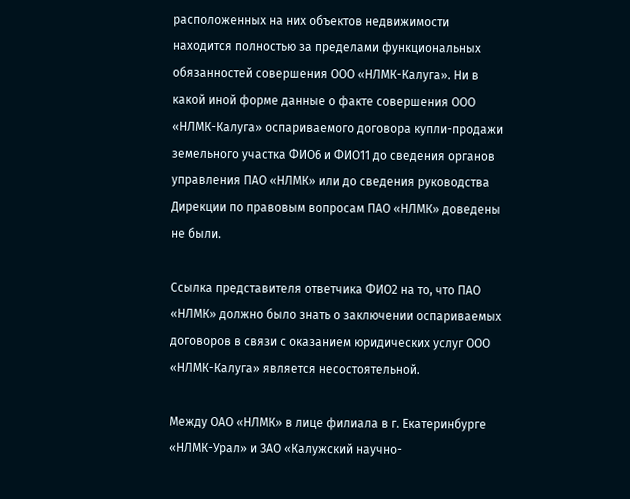расположенных на них объектов недвижимости находится полностью за пределами функциональных обязанностей совершения ООО «НЛМК-Калуга». Ни в какой иной форме данные о факте совершения ООО «НЛМК-Калуга» оспариваемого договора купли-продажи земельного участка ФИО6 и ФИО11 до сведения органов управления ПАО «НЛМК» или до сведения руководства Дирекции по правовым вопросам ПАО «НЛМК» доведены не были.

Ссылка представителя ответчика ФИО2 на то, что ПАО «НЛМК» должно было знать о заключении оспариваемых договоров в связи с оказанием юридических услуг ООО «НЛМК-Калуга» является несостоятельной.

Между ОАО «НЛМК» в лице филиала в г. Екатеринбурге «НЛМК-Урал» и ЗАО «Калужский научно-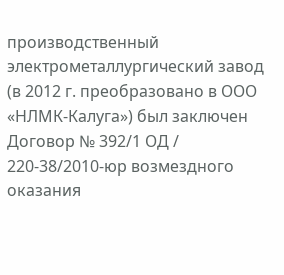производственный электрометаллургический завод (в 2012 г. преобразовано в ООО «НЛМК-Калуга») был заключен Договор № 392/1 ОД / 220-38/2010-юр возмездного оказания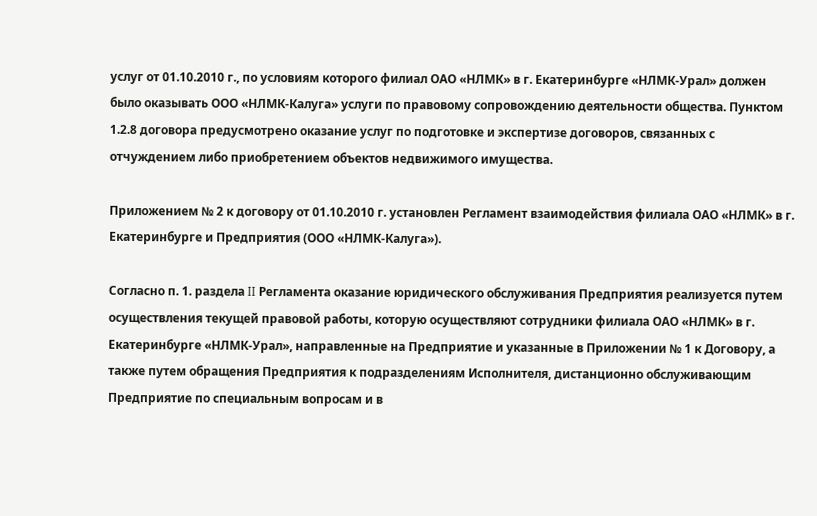услуг от 01.10.2010 г., по условиям которого филиал ОАО «НЛМК» в г. Екатеринбурге «НЛМК-Урал» должен было оказывать ООО «НЛМК-Калуга» услуги по правовому сопровождению деятельности общества. Пунктом 1.2.8 договора предусмотрено оказание услуг по подготовке и экспертизе договоров, связанных с отчуждением либо приобретением объектов недвижимого имущества.

Приложением № 2 к договору от 01.10.2010 г. установлен Регламент взаимодействия филиала ОАО «НЛМК» в г. Екатеринбурге и Предприятия (ООО «НЛМК-Калуга»).

Согласно п. 1. раздела II Регламента оказание юридического обслуживания Предприятия реализуется путем осуществления текущей правовой работы, которую осуществляют сотрудники филиала ОАО «НЛМК» в г. Екатеринбурге «НЛМК-Урал», направленные на Предприятие и указанные в Приложении № 1 к Договору, а также путем обращения Предприятия к подразделениям Исполнителя, дистанционно обслуживающим Предприятие по специальным вопросам и в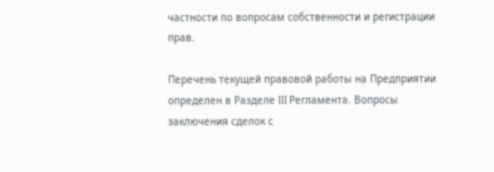частности по вопросам собственности и регистрации прав.

Перечень текущей правовой работы на Предприятии определен в Разделе III Регламента. Вопросы заключения сделок с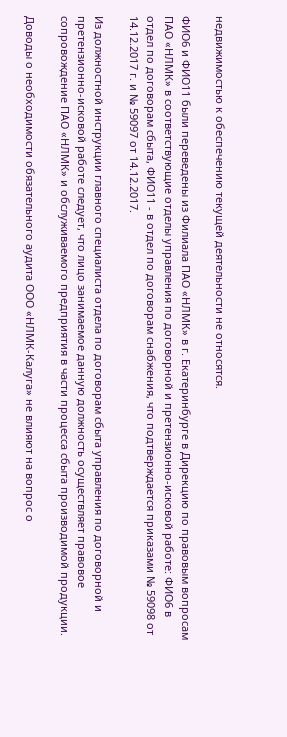недвижимостью к обеспечению текущей деятельности не относятся.

ФИО6 и ФИО11 были переведены из Филиала ПАО «НЛМК» в г. Екатеринбурге в Дирекцию по правовым вопросам ПАО «НЛМК» в соответствующие отделы управления по договорной и претензионно-исковой работе: ФИО6 в отдел по договорам сбыта, ФИО11 - в отдел по договорам снабжения, что подтверждается приказами № 59098 от 14.12.2017 г. и № 59097 от 14.12.2017.

Из должностной инструкции главного специалиста отдела по договорам сбыта управления по договорной и претензионно-исковой работе следует, что лицо занимаемое данную должность осуществляет правовое сопровождение ПАО «НЛМК» и обслуживаемого предприятия в части процесса сбыта производимой продукции.

Доводы о необходимости обязательного аудита ООО «НЛМК-Калуга» не влияют на вопрос о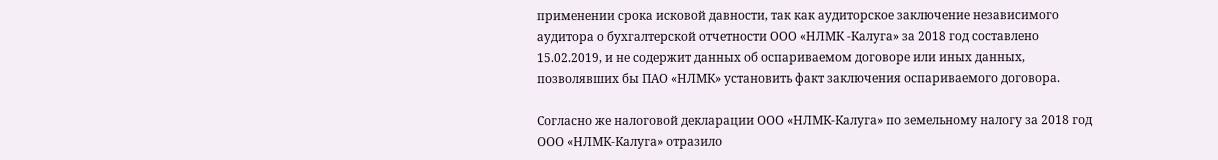применении срока исковой давности, так как аудиторское заключение независимого аудитора о бухгалтерской отчетности ООО «НЛМК -Калуга» за 2018 год составлено 15.02.2019, и не содержит данных об оспариваемом договоре или иных данных, позволявших бы ПАО «НЛМК» установить факт заключения оспариваемого договора.

Согласно же налоговой декларации ООО «НЛМК-Калуга» по земельному налогу за 2018 год ООО «НЛМК-Калуга» отразило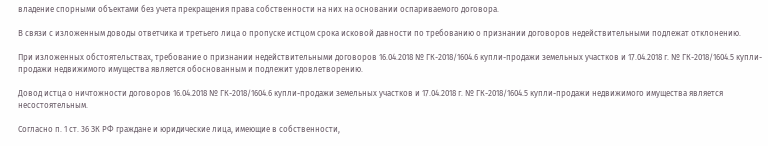владение спорными объектами без учета прекращения права собственности на них на основании оспариваемого договора.

В связи с изложенным доводы ответчика и третьего лица о пропуске истцом срока исковой давности по требованию о признании договоров недействительными подлежат отклонению.

При изложенных обстоятельствах, требование о признании недействительными договоров 16.04.2018 № ГК-2018/1604.6 купли-продажи земельных участков и 17.04.2018 г. № ГК-2018/1604.5 купли-продажи недвижимого имущества является обоснованным и подлежит удовлетворению.

Довод истца о ничтожности договоров 16.04.2018 № ГК-2018/1604.6 купли-продажи земельных участков и 17.04.2018 г. № ГК-2018/1604.5 купли-продажи недвижимого имущества является несостоятельным.

Согласно п. 1 ст. 36 ЗК РФ граждане и юридические лица, имеющие в собственности,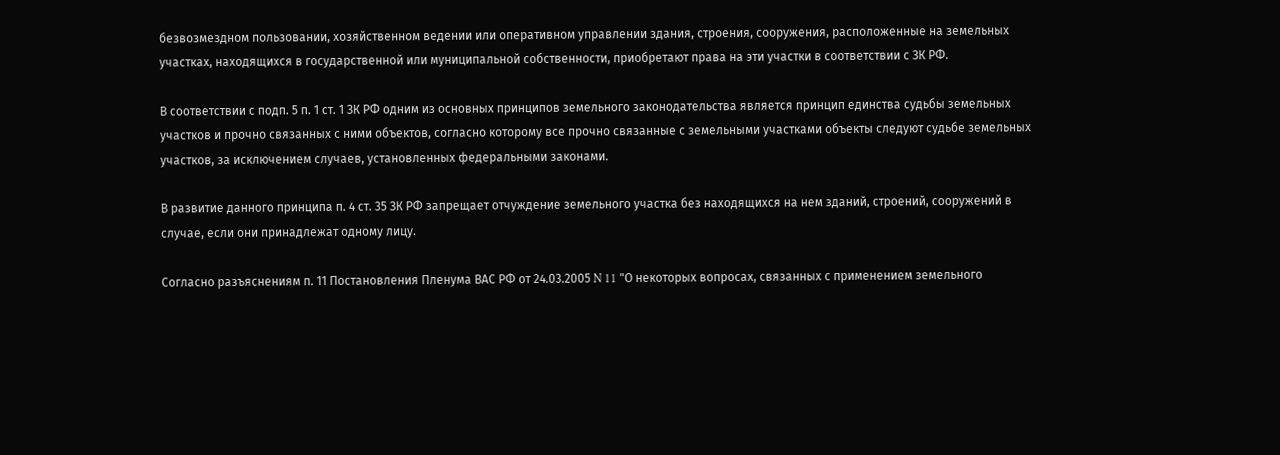безвозмездном пользовании, хозяйственном ведении или оперативном управлении здания, строения, сооружения, расположенные на земельных участках, находящихся в государственной или муниципальной собственности, приобретают права на эти участки в соответствии с ЗК РФ.

В соответствии с подп. 5 п. 1 ст. 1 ЗК РФ одним из основных принципов земельного законодательства является принцип единства судьбы земельных участков и прочно связанных с ними объектов, согласно которому все прочно связанные с земельными участками объекты следуют судьбе земельных участков, за исключением случаев, установленных федеральными законами.

В развитие данного принципа п. 4 ст. 35 ЗК РФ запрещает отчуждение земельного участка без находящихся на нем зданий, строений, сооружений в случае, если они принадлежат одному лицу.

Согласно разъяснениям п. 11 Постановления Пленума ВАС РФ от 24.03.2005 N 11 "О некоторых вопросах, связанных с применением земельного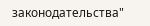законодательства"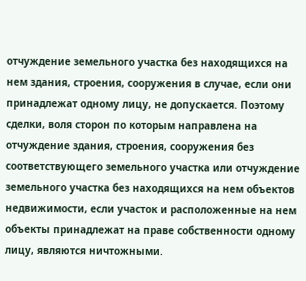отчуждение земельного участка без находящихся на нем здания, строения, сооружения в случае, если они принадлежат одному лицу, не допускается. Поэтому сделки, воля сторон по которым направлена на отчуждение здания, строения, сооружения без соответствующего земельного участка или отчуждение земельного участка без находящихся на нем объектов недвижимости, если участок и расположенные на нем объекты принадлежат на праве собственности одному лицу, являются ничтожными.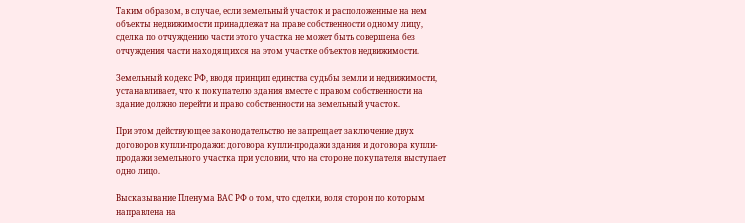Таким образом, в случае, если земельный участок и расположенные на нем объекты недвижимости принадлежат на праве собственности одному лицу, сделка по отчуждению части этого участка не может быть совершена без отчуждения части находящихся на этом участке объектов недвижимости.

Земельный кодекс РФ, вводя принцип единства судьбы земли и недвижимости, устанавливает, что к покупателю здания вместе с правом собственности на здание должно перейти и право собственности на земельный участок.

При этом действующее законодательство не запрещает заключение двух договоров купли-продажи: договора купли-продажи здания и договора купли-продажи земельного участка при условии, что на стороне покупателя выступает одно лицо.

Высказывание Пленума ВАС РФ о том, что сделки, воля сторон по которым направлена на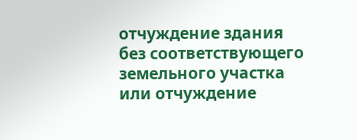отчуждение здания без соответствующего земельного участка или отчуждение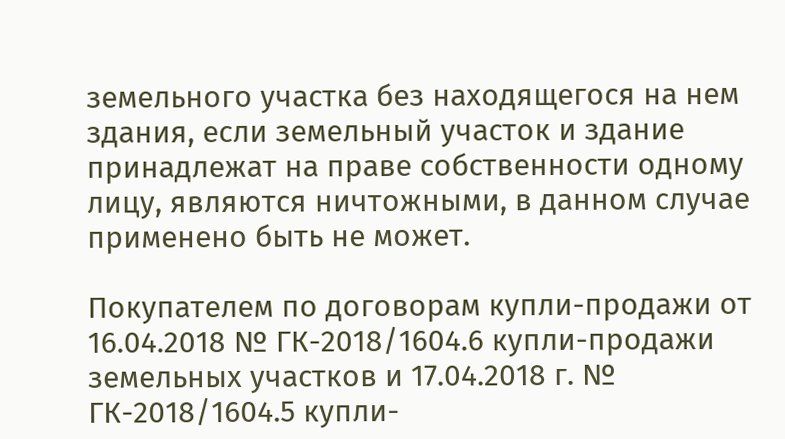земельного участка без находящегося на нем здания, если земельный участок и здание принадлежат на праве собственности одному лицу, являются ничтожными, в данном случае применено быть не может.

Покупателем по договорам купли-продажи от 16.04.2018 № ГК-2018/1604.6 купли-продажи земельных участков и 17.04.2018 г. № ГК-2018/1604.5 купли-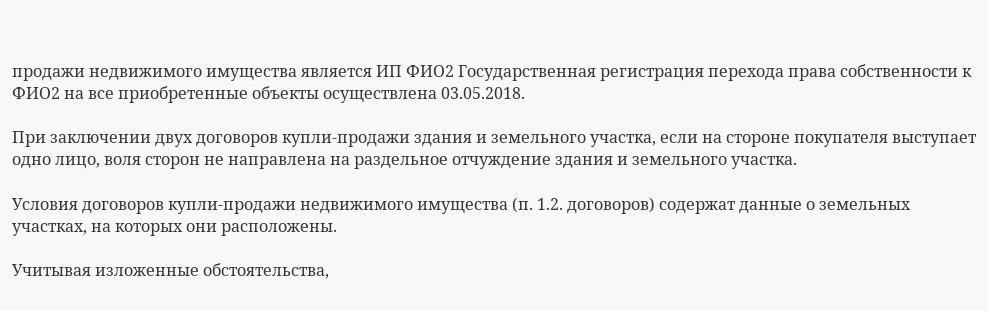продажи недвижимого имущества является ИП ФИО2 Государственная регистрация перехода права собственности к ФИО2 на все приобретенные объекты осуществлена 03.05.2018.

При заключении двух договоров купли-продажи здания и земельного участка, если на стороне покупателя выступает одно лицо, воля сторон не направлена на раздельное отчуждение здания и земельного участка.

Условия договоров купли-продажи недвижимого имущества (п. 1.2. договоров) содержат данные о земельных участках, на которых они расположены.

Учитывая изложенные обстоятельства,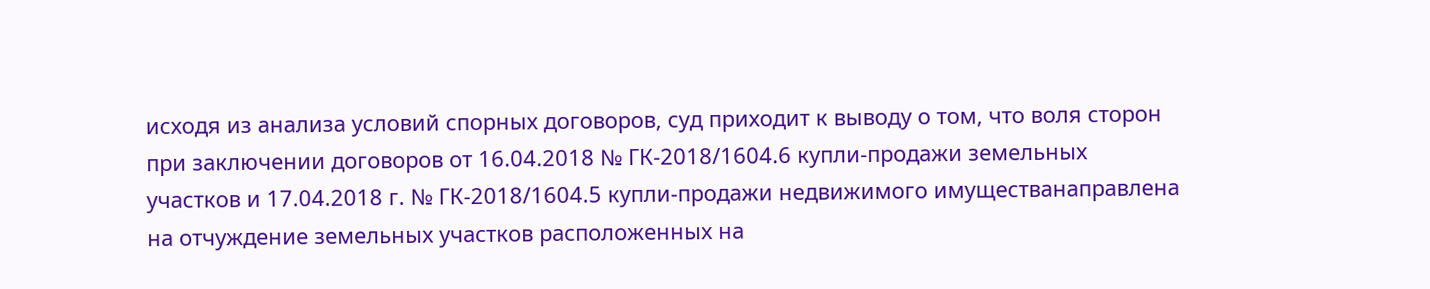исходя из анализа условий спорных договоров, суд приходит к выводу о том, что воля сторон при заключении договоров от 16.04.2018 № ГК-2018/1604.6 купли-продажи земельных участков и 17.04.2018 г. № ГК-2018/1604.5 купли-продажи недвижимого имуществанаправлена на отчуждение земельных участков расположенных на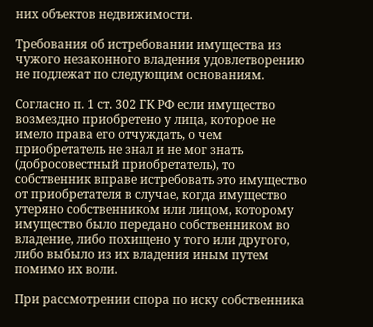них объектов недвижимости.

Требования об истребовании имущества из чужого незаконного владения удовлетворению не подлежат по следующим основаниям.

Согласно п. 1 ст. 302 ГК РФ если имущество возмездно приобретено у лица, которое не имело права его отчуждать, о чем приобретатель не знал и не мог знать (добросовестный приобретатель), то собственник вправе истребовать это имущество от приобретателя в случае, когда имущество утеряно собственником или лицом, которому имущество было передано собственником во владение, либо похищено у того или другого, либо выбыло из их владения иным путем помимо их воли.

При рассмотрении спора по иску собственника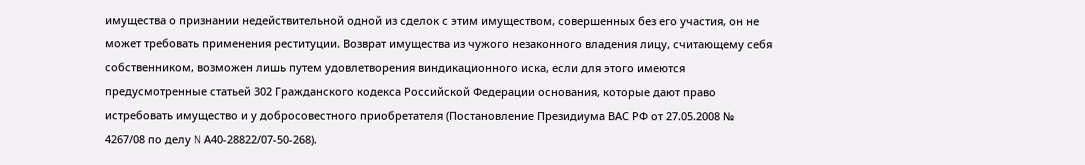имущества о признании недействительной одной из сделок с этим имуществом, совершенных без его участия, он не может требовать применения реституции. Возврат имущества из чужого незаконного владения лицу, считающему себя собственником, возможен лишь путем удовлетворения виндикационного иска, если для этого имеются предусмотренные статьей 302 Гражданского кодекса Российской Федерации основания, которые дают право истребовать имущество и у добросовестного приобретателя (Постановление Президиума ВАС РФ от 27.05.2008 № 4267/08 по делу N А40-28822/07-50-268).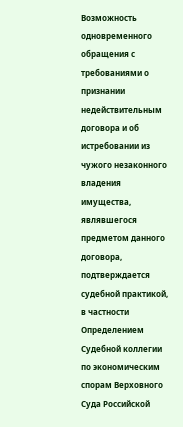Возможность одновременного обращения с требованиями о признании недействительным договора и об истребовании из чужого незаконного владения имущества, являвшегося предметом данного договора, подтверждается судебной практикой, в частности Определением Судебной коллегии по экономическим спорам Верховного Суда Российской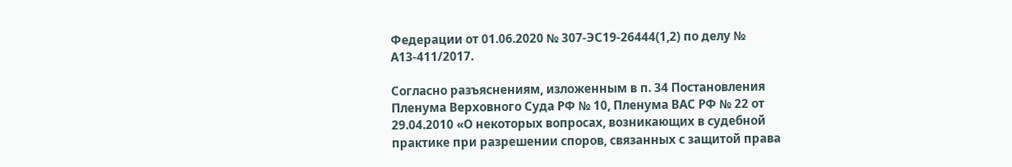Федерации от 01.06.2020 № 307-ЭС19-26444(1,2) по делу № А13-411/2017.

Согласно разъяснениям, изложенным в п. 34 Постановления Пленума Верховного Суда РФ № 10, Пленума ВАС РФ № 22 от 29.04.2010 «О некоторых вопросах, возникающих в судебной практике при разрешении споров, связанных с защитой права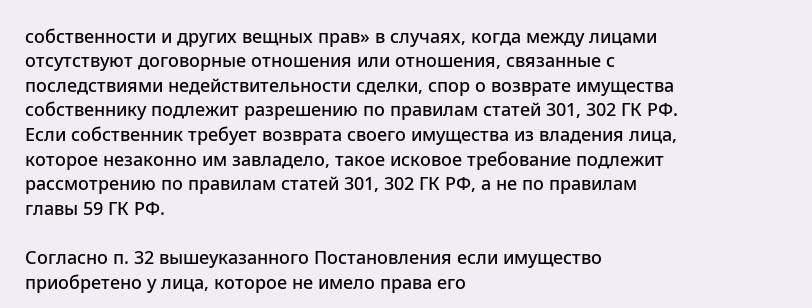собственности и других вещных прав» в случаях, когда между лицами отсутствуют договорные отношения или отношения, связанные с последствиями недействительности сделки, спор о возврате имущества собственнику подлежит разрешению по правилам статей 301, 302 ГК РФ. Если собственник требует возврата своего имущества из владения лица, которое незаконно им завладело, такое исковое требование подлежит рассмотрению по правилам статей 301, 302 ГК РФ, а не по правилам главы 59 ГК РФ.

Согласно п. 32 вышеуказанного Постановления если имущество приобретено у лица, которое не имело права его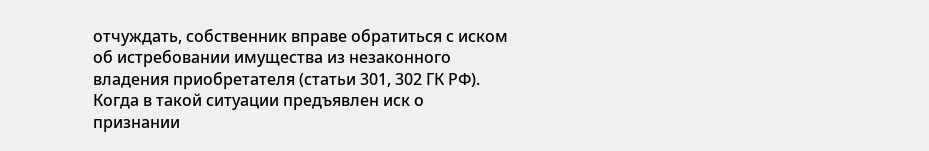отчуждать, собственник вправе обратиться с иском об истребовании имущества из незаконного владения приобретателя (статьи 301, 302 ГК РФ). Когда в такой ситуации предъявлен иск о признании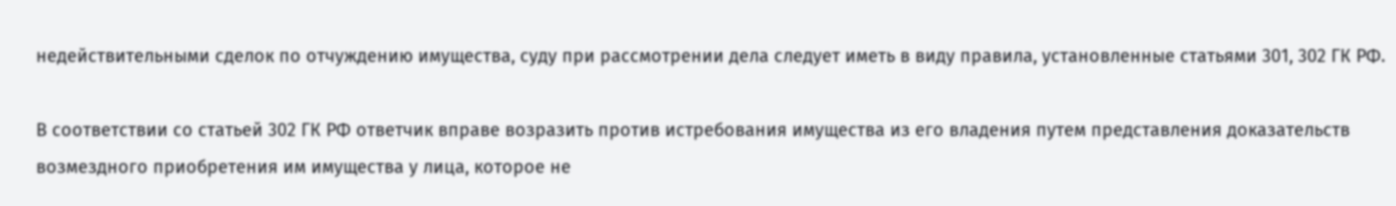недействительными сделок по отчуждению имущества, суду при рассмотрении дела следует иметь в виду правила, установленные статьями 301, 302 ГК РФ.

В соответствии со статьей 302 ГК РФ ответчик вправе возразить против истребования имущества из его владения путем представления доказательств возмездного приобретения им имущества у лица, которое не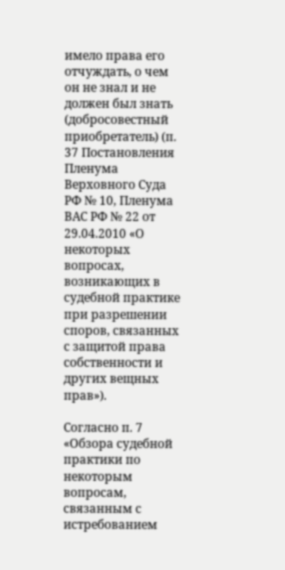имело права его отчуждать, о чем он не знал и не должен был знать (добросовестный приобретатель) (п. 37 Постановления Пленума Верховного Суда РФ № 10, Пленума ВАС РФ № 22 от 29.04.2010 «О некоторых вопросах, возникающих в судебной практике при разрешении споров, связанных с защитой права собственности и других вещных прав»).

Согласно п. 7 «Обзора судебной практики по некоторым вопросам, связанным с истребованием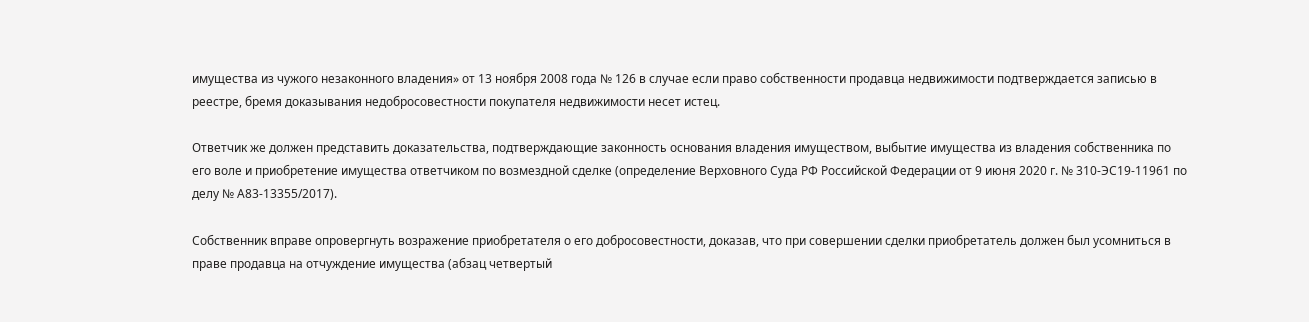имущества из чужого незаконного владения» от 13 ноября 2008 года № 126 в случае если право собственности продавца недвижимости подтверждается записью в реестре, бремя доказывания недобросовестности покупателя недвижимости несет истец.

Ответчик же должен представить доказательства, подтверждающие законность основания владения имуществом, выбытие имущества из владения собственника по его воле и приобретение имущества ответчиком по возмездной сделке (определение Верховного Суда РФ Российской Федерации от 9 июня 2020 г. № 310-ЭС19-11961 по делу № А83-13355/2017).

Собственник вправе опровергнуть возражение приобретателя о его добросовестности, доказав, что при совершении сделки приобретатель должен был усомниться в праве продавца на отчуждение имущества (абзац четвертый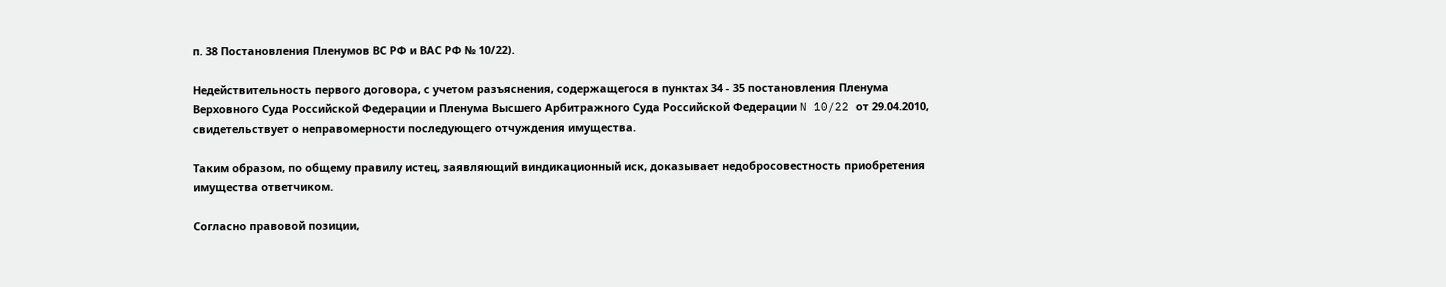п. 38 Постановления Пленумов ВС РФ и ВАС РФ № 10/22).

Недействительность первого договора, с учетом разъяснения, содержащегося в пунктах 34 - 35 постановления Пленума Верховного Суда Российской Федерации и Пленума Высшего Арбитражного Суда Российской Федерации N 10/22 от 29.04.2010, свидетельствует о неправомерности последующего отчуждения имущества.

Таким образом, по общему правилу истец, заявляющий виндикационный иск, доказывает недобросовестность приобретения имущества ответчиком.

Согласно правовой позиции,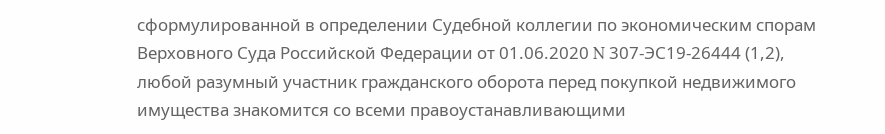сформулированной в определении Судебной коллегии по экономическим спорам Верховного Суда Российской Федерации от 01.06.2020 N 307-ЭС19-26444 (1,2), любой разумный участник гражданского оборота перед покупкой недвижимого имущества знакомится со всеми правоустанавливающими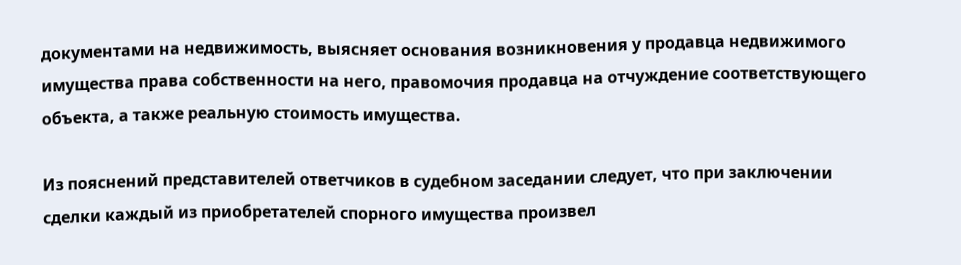документами на недвижимость, выясняет основания возникновения у продавца недвижимого имущества права собственности на него, правомочия продавца на отчуждение соответствующего объекта, а также реальную стоимость имущества.

Из пояснений представителей ответчиков в судебном заседании следует, что при заключении сделки каждый из приобретателей спорного имущества произвел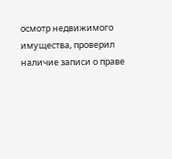осмотр недвижимого имущества, проверил наличие записи о праве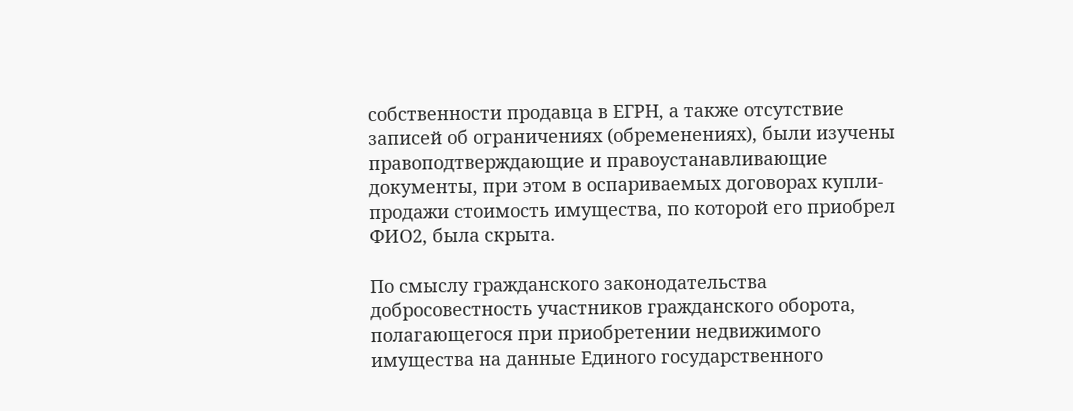собственности продавца в ЕГРН, а также отсутствие записей об ограничениях (обременениях), были изучены правоподтверждающие и правоустанавливающие документы, при этом в оспариваемых договорах купли-продажи стоимость имущества, по которой его приобрел ФИО2, была скрыта.

По смыслу гражданского законодательства добросовестность участников гражданского оборота, полагающегося при приобретении недвижимого имущества на данные Единого государственного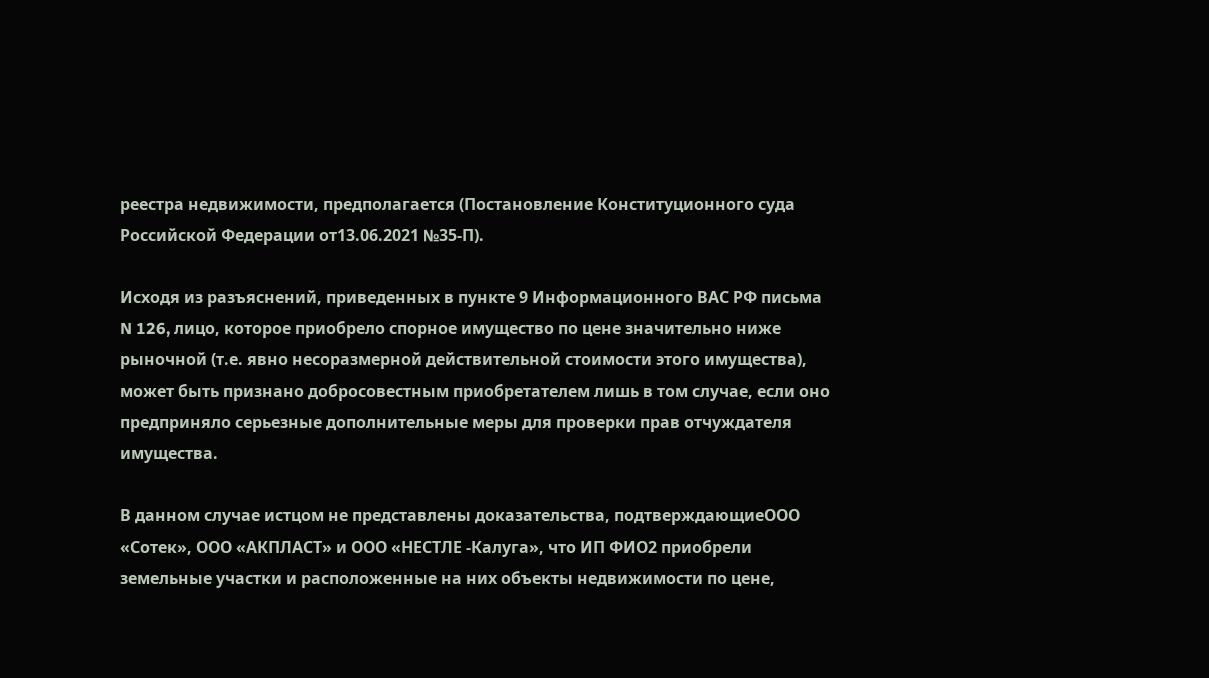реестра недвижимости, предполагается (Постановление Конституционного суда Российской Федерации от13.06.2021 №35-П).

Исходя из разъяснений, приведенных в пункте 9 Информационного ВАС РФ письма N 126, лицо, которое приобрело спорное имущество по цене значительно ниже рыночной (т.е. явно несоразмерной действительной стоимости этого имущества), может быть признано добросовестным приобретателем лишь в том случае, если оно предприняло серьезные дополнительные меры для проверки прав отчуждателя имущества.

В данном случае истцом не представлены доказательства, подтверждающиеООО «Сотек», ООО «АКПЛАСТ» и ООО «НЕСТЛЕ -Калуга», что ИП ФИО2 приобрели земельные участки и расположенные на них объекты недвижимости по цене,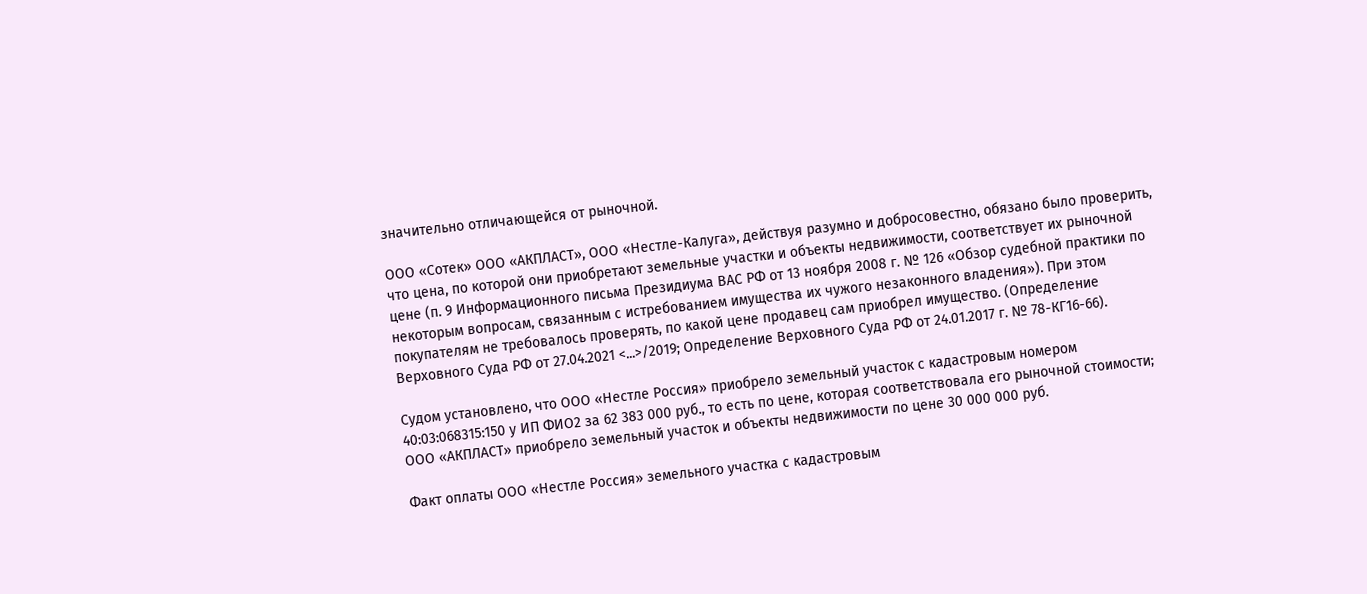значительно отличающейся от рыночной.

ООО «Сотек» ООО «АКПЛАСТ», ООО «Нестле-Калуга», действуя разумно и добросовестно, обязано было проверить, что цена, по которой они приобретают земельные участки и объекты недвижимости, соответствует их рыночной цене (п. 9 Информационного письма Президиума ВАС РФ от 13 ноября 2008 г. № 126 «Обзор судебной практики по некоторым вопросам, связанным с истребованием имущества их чужого незаконного владения»). При этом покупателям не требовалось проверять, по какой цене продавец сам приобрел имущество. (Определение Верховного Суда РФ от 27.04.2021 <...>/2019; Определение Верховного Суда РФ от 24.01.2017 г. № 78-КГ16-66).

Судом установлено, что ООО «Нестле Россия» приобрело земельный участок с кадастровым номером 40:03:068315:150 у ИП ФИО2 за 62 383 000 руб., то есть по цене, которая соответствовала его рыночной стоимости; ООО «АКПЛАСТ» приобрело земельный участок и объекты недвижимости по цене 30 000 000 руб.

Факт оплаты ООО «Нестле Россия» земельного участка с кадастровым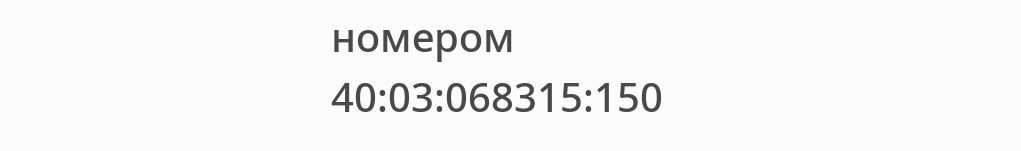номером 40:03:068315:150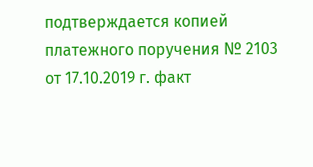подтверждается копией платежного поручения № 2103 от 17.10.2019 г. факт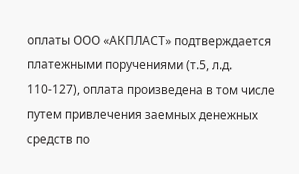оплаты ООО «АКПЛАСТ» подтверждается платежными поручениями (т.5, л.д. 110-127), оплата произведена в том числе путем привлечения заемных денежных средств по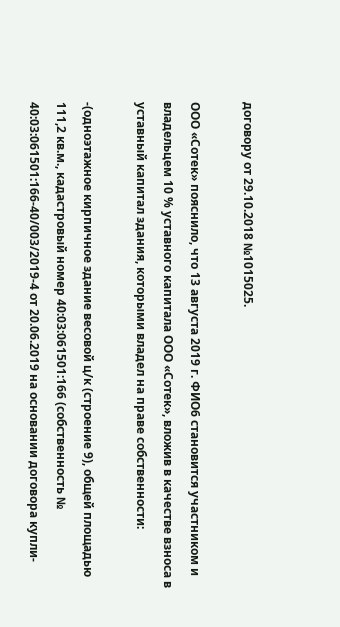договору от 29.10.2018 №1015025.

ООО «Сотек» пояснило, что 13 августа 2019 г. ФИО6 становится участником и владельцем 10 % уставного капитала ООО «Сотек», вложив в качестве взноса в уставный капитал здания, которыми владел на праве собственности:

-(одноэтажное кирпичное здание весовой ц/к (строение 9), общей площадью 111,2 кв.м., кадастровый номер 40:03:061501:166 (собственность № 40:03:061501:166-40/003/2019-4 от 20.06.2019 на основании договора купли-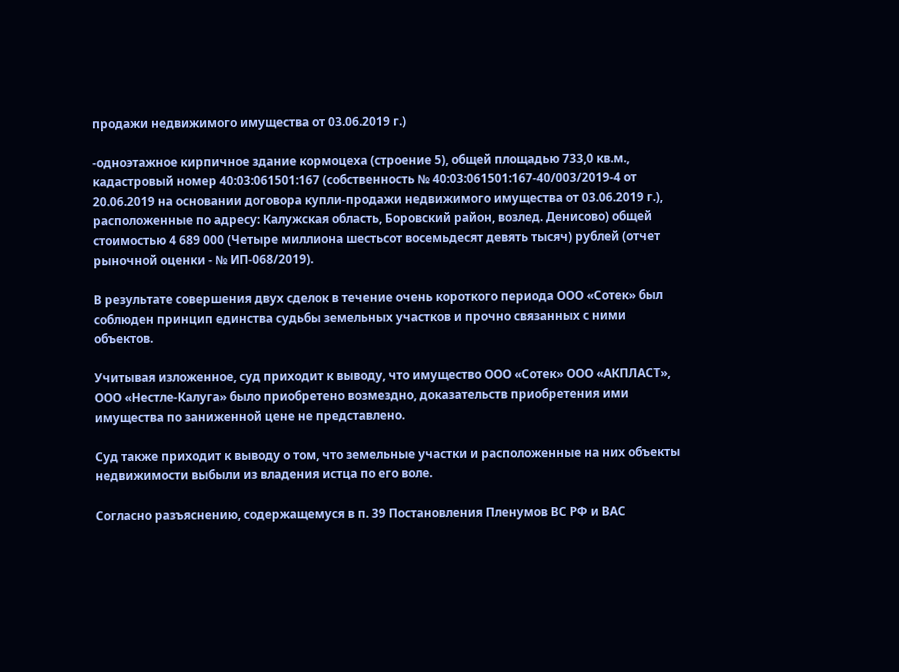продажи недвижимого имущества от 03.06.2019 г.)

-одноэтажное кирпичное здание кормоцеха (строение 5), общей площадью 733,0 кв.м., кадастровый номер 40:03:061501:167 (собственность № 40:03:061501:167-40/003/2019-4 от 20.06.2019 на основании договора купли-продажи недвижимого имущества от 03.06.2019 г.), расположенные по адресу: Калужская область, Боровский район, возлед. Денисово) общей стоимостью 4 689 000 (Четыре миллиона шестьсот восемьдесят девять тысяч) рублей (отчет рыночной оценки - № ИП-068/2019).

В результате совершения двух сделок в течение очень короткого периода ООО «Сотек» был соблюден принцип единства судьбы земельных участков и прочно связанных с ними объектов.

Учитывая изложенное, суд приходит к выводу, что имущество ООО «Сотек» ООО «АКПЛАСТ», ООО «Нестле-Калуга» было приобретено возмездно, доказательств приобретения ими имущества по заниженной цене не представлено.

Суд также приходит к выводу о том, что земельные участки и расположенные на них объекты недвижимости выбыли из владения истца по его воле.

Согласно разъяснению, содержащемуся в п. 39 Постановления Пленумов ВС РФ и ВАС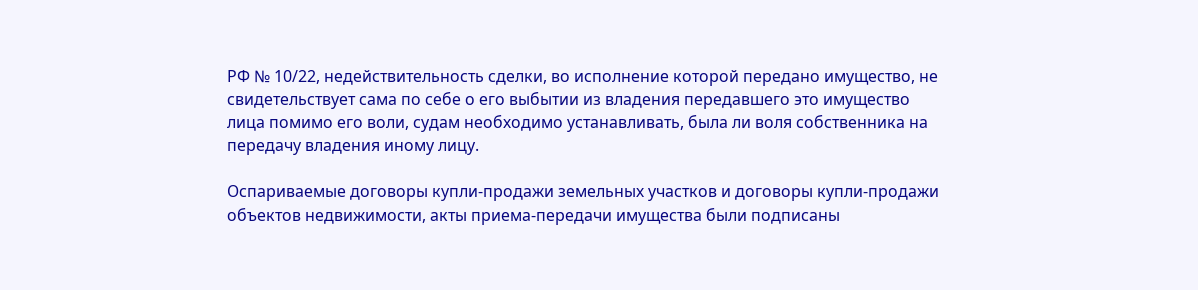РФ № 10/22, недействительность сделки, во исполнение которой передано имущество, не свидетельствует сама по себе о его выбытии из владения передавшего это имущество лица помимо его воли, судам необходимо устанавливать, была ли воля собственника на передачу владения иному лицу.

Оспариваемые договоры купли-продажи земельных участков и договоры купли-продажи объектов недвижимости, акты приема-передачи имущества были подписаны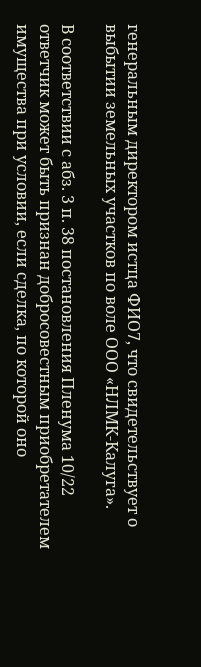генеральным директором истца ФИО7, что свидетельствует о выбытии земельных участков по воле ООО «НЛМК-Калуга».

В соответствии с абз. 3 п. 38 постановления Пленума 10/22 ответчик может быть признан добросовестным приобретателем имущества при условии, если сделка, по которой оно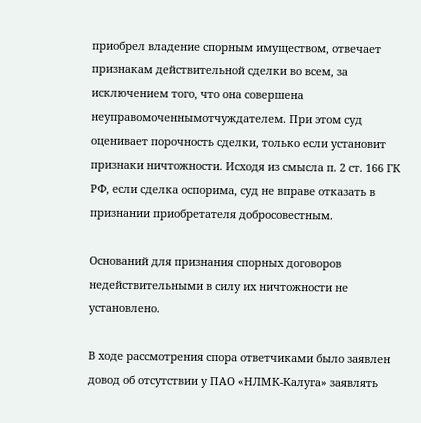приобрел владение спорным имуществом, отвечает признакам действительной сделки во всем, за исключением того, что она совершена неуправомоченнымотчуждателем. При этом суд оценивает порочность сделки, только если установит признаки ничтожности. Исходя из смысла п. 2 ст. 166 ГК РФ, если сделка оспорима, суд не вправе отказать в признании приобретателя добросовестным.

Оснований для признания спорных договоров недействительными в силу их ничтожности не установлено.

В ходе рассмотрения спора ответчиками было заявлен довод об отсутствии у ПАО «НЛМК-Калуга» заявлять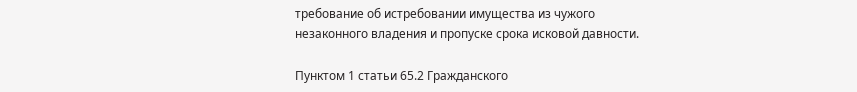требование об истребовании имущества из чужого незаконного владения и пропуске срока исковой давности.

Пунктом 1 статьи 65.2 Гражданского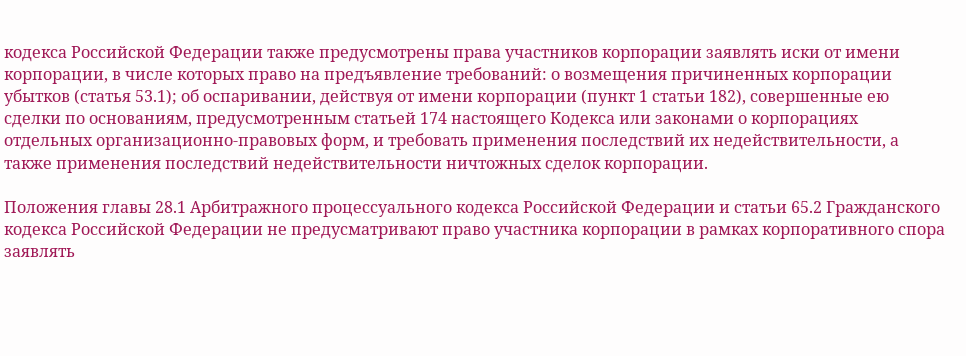кодекса Российской Федерации также предусмотрены права участников корпорации заявлять иски от имени корпорации, в числе которых право на предъявление требований: о возмещения причиненных корпорации убытков (статья 53.1); об оспаривании, действуя от имени корпорации (пункт 1 статьи 182), совершенные ею сделки по основаниям, предусмотренным статьей 174 настоящего Кодекса или законами о корпорациях отдельных организационно-правовых форм, и требовать применения последствий их недействительности, а также применения последствий недействительности ничтожных сделок корпорации.

Положения главы 28.1 Арбитражного процессуального кодекса Российской Федерации и статьи 65.2 Гражданского кодекса Российской Федерации не предусматривают право участника корпорации в рамках корпоративного спора заявлять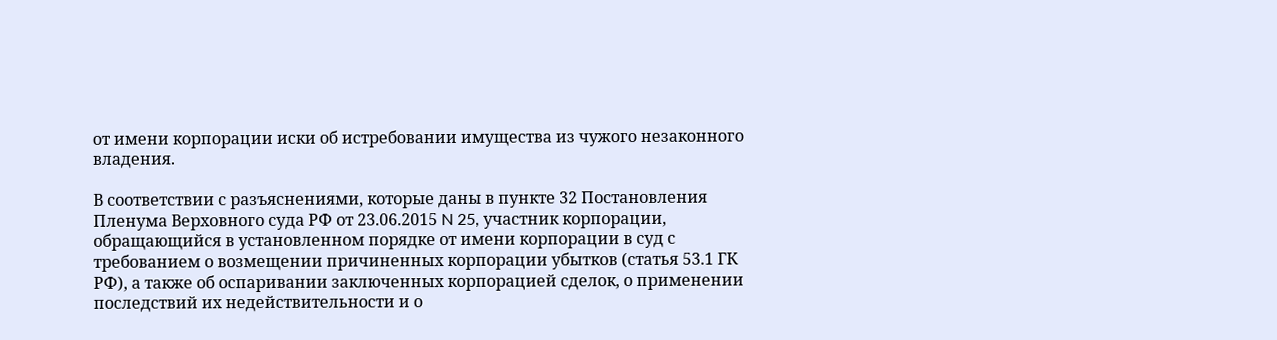от имени корпорации иски об истребовании имущества из чужого незаконного владения.

В соответствии с разъяснениями, которые даны в пункте 32 Постановления Пленума Верховного суда РФ от 23.06.2015 N 25, участник корпорации, обращающийся в установленном порядке от имени корпорации в суд с требованием о возмещении причиненных корпорации убытков (статья 53.1 ГК РФ), а также об оспаривании заключенных корпорацией сделок, о применении последствий их недействительности и о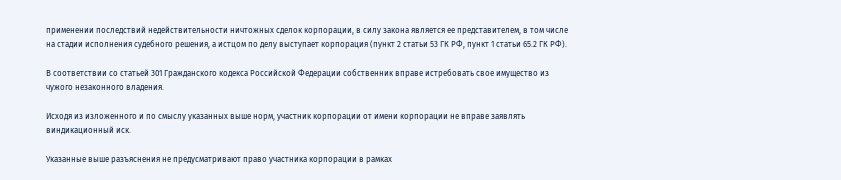применении последствий недействительности ничтожных сделок корпорации, в силу закона является ее представителем, в том числе на стадии исполнения судебного решения, а истцом по делу выступает корпорация (пункт 2 статьи 53 ГК РФ, пункт 1 статьи 65.2 ГК РФ).

В соответствии со статьей 301 Гражданского кодекса Российской Федерации собственник вправе истребовать свое имущество из чужого незаконного владения.

Исходя из изложенного и по смыслу указанных выше норм, участник корпорации от имени корпорации не вправе заявлять виндикационный иск.

Указанные выше разъяснения не предусматривают право участника корпорации в рамках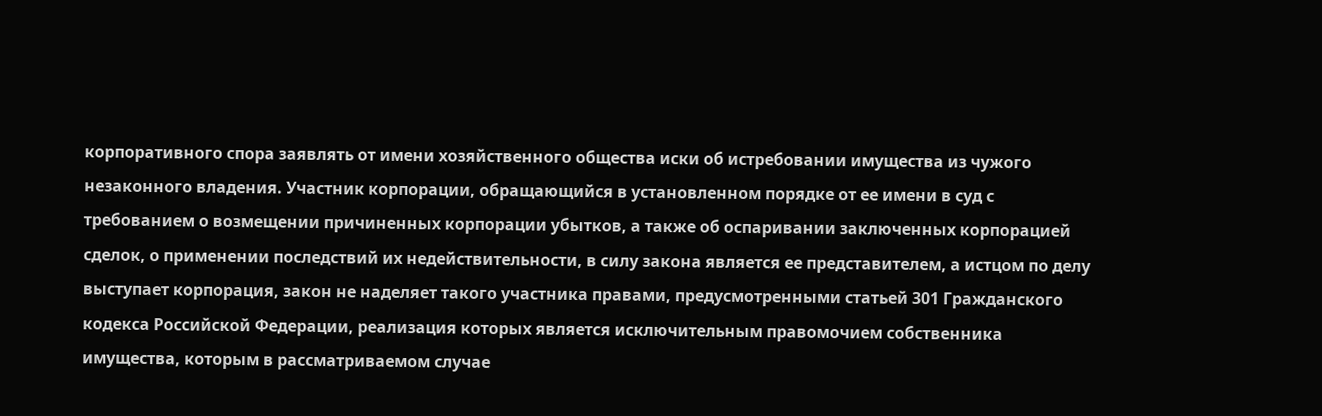корпоративного спора заявлять от имени хозяйственного общества иски об истребовании имущества из чужого незаконного владения. Участник корпорации, обращающийся в установленном порядке от ее имени в суд с требованием о возмещении причиненных корпорации убытков, а также об оспаривании заключенных корпорацией сделок, о применении последствий их недействительности, в силу закона является ее представителем, а истцом по делу выступает корпорация, закон не наделяет такого участника правами, предусмотренными статьей 301 Гражданского кодекса Российской Федерации, реализация которых является исключительным правомочием собственника имущества, которым в рассматриваемом случае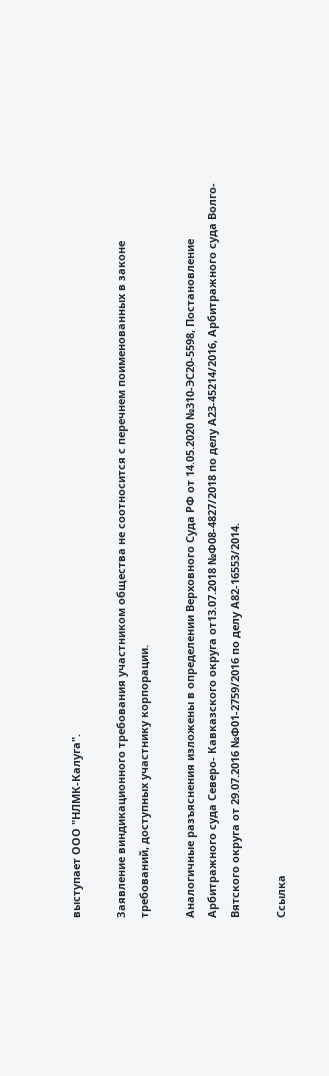выступает ООО "НЛМК-Калуга".

Заявление виндикационного требования участником общества не соотносится с перечнем поименованных в законе требований, доступных участнику корпорации.

Аналогичные разъяснения изложены в определении Верховного Суда РФ от 14.05.2020 №310-ЭС20-5598, Постановление Арбитражного суда Северо- Кавказского округа от13.07.2018 №Ф08-4827/2018 по делу А23-45214/2016, Арбитражного суда Волго-Вятского округа от 29.07.2016 №Ф01-2759/2016 по делу А82-16553/2014.

Ссылка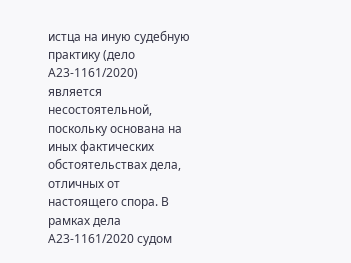истца на иную судебную практику (дело А23-1161/2020) является несостоятельной, поскольку основана на иных фактических обстоятельствах дела, отличных от настоящего спора. В рамках дела А23-1161/2020 судом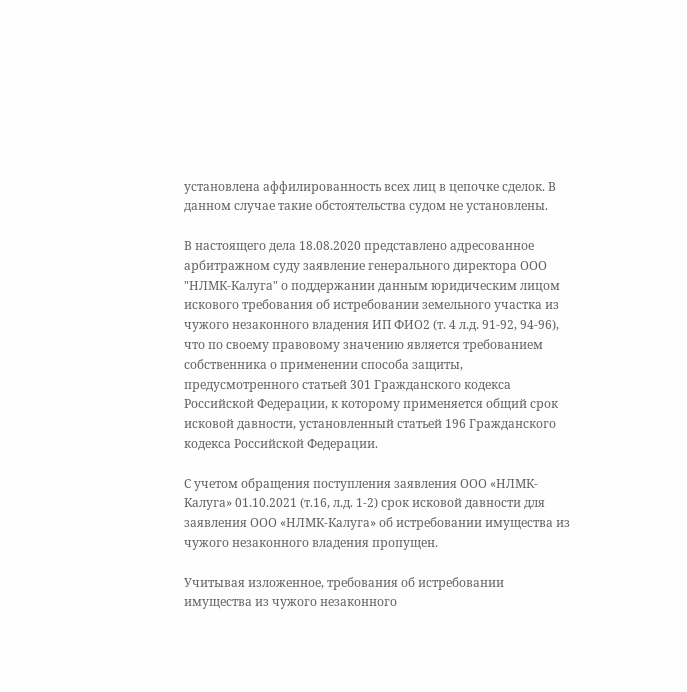установлена аффилированность всех лиц в цепочке сделок. В данном случае такие обстоятельства судом не установлены.

В настоящего дела 18.08.2020 представлено адресованное арбитражном суду заявление генерального директора ООО "НЛМК-Калуга" о поддержании данным юридическим лицом искового требования об истребовании земельного участка из чужого незаконного владения ИП ФИО2 (т. 4 л.д. 91-92, 94-96), что по своему правовому значению является требованием собственника о применении способа защиты, предусмотренного статьей 301 Гражданского кодекса Российской Федерации, к которому применяется общий срок исковой давности, установленный статьей 196 Гражданского кодекса Российской Федерации.

С учетом обращения поступления заявления ООО «НЛМК-Калуга» 01.10.2021 (т.16, л.д. 1-2) срок исковой давности для заявления ООО «НЛМК-Калуга» об истребовании имущества из чужого незаконного владения пропущен.

Учитывая изложенное, требования об истребовании имущества из чужого незаконного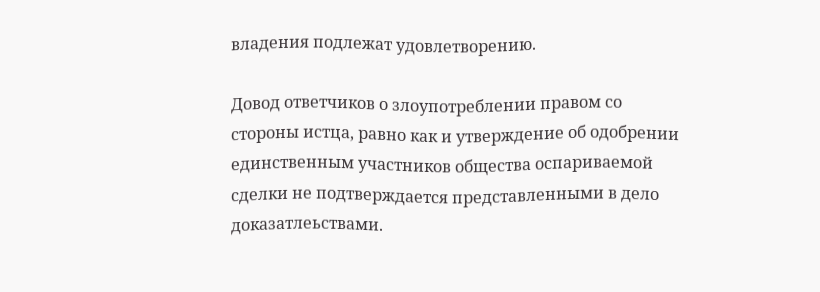владения подлежат удовлетворению.

Довод ответчиков о злоупотреблении правом со стороны истца, равно как и утверждение об одобрении единственным участников общества оспариваемой сделки не подтверждается представленными в дело доказатлеьствами.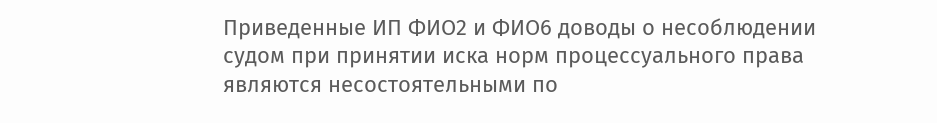Приведенные ИП ФИО2 и ФИО6 доводы о несоблюдении судом при принятии иска норм процессуального права являются несостоятельными по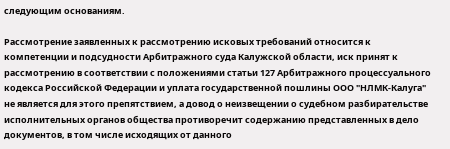следующим основаниям.

Рассмотрение заявленных к рассмотрению исковых требований относится к компетенции и подсудности Арбитражного суда Калужской области, иск принят к рассмотрению в соответствии с положениями статьи 127 Арбитражного процессуального кодекса Российской Федерации и уплата государственной пошлины ООО "НЛМК-Калуга" не является для этого препятствием, а довод о неизвещении о судебном разбирательстве исполнительных органов общества противоречит содержанию представленных в дело документов, в том числе исходящих от данного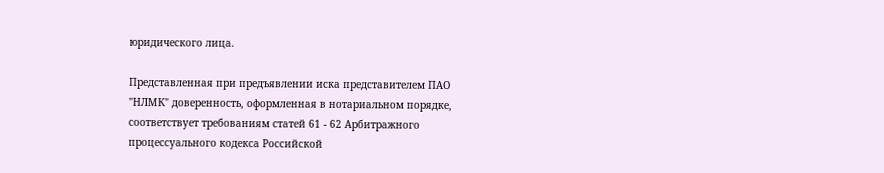юридического лица.

Представленная при предъявлении иска представителем ПАО "НЛМК" доверенность, оформленная в нотариальном порядке, соответствует требованиям статей 61 - 62 Арбитражного процессуального кодекса Российской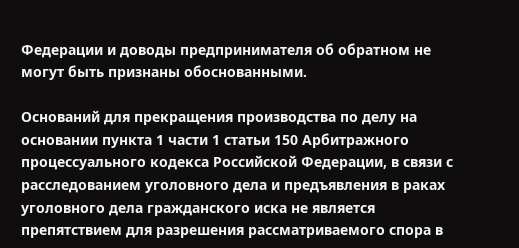Федерации и доводы предпринимателя об обратном не могут быть признаны обоснованными.

Оснований для прекращения производства по делу на основании пункта 1 части 1 статьи 150 Арбитражного процессуального кодекса Российской Федерации, в связи с расследованием уголовного дела и предъявления в раках уголовного дела гражданского иска не является препятствием для разрешения рассматриваемого спора в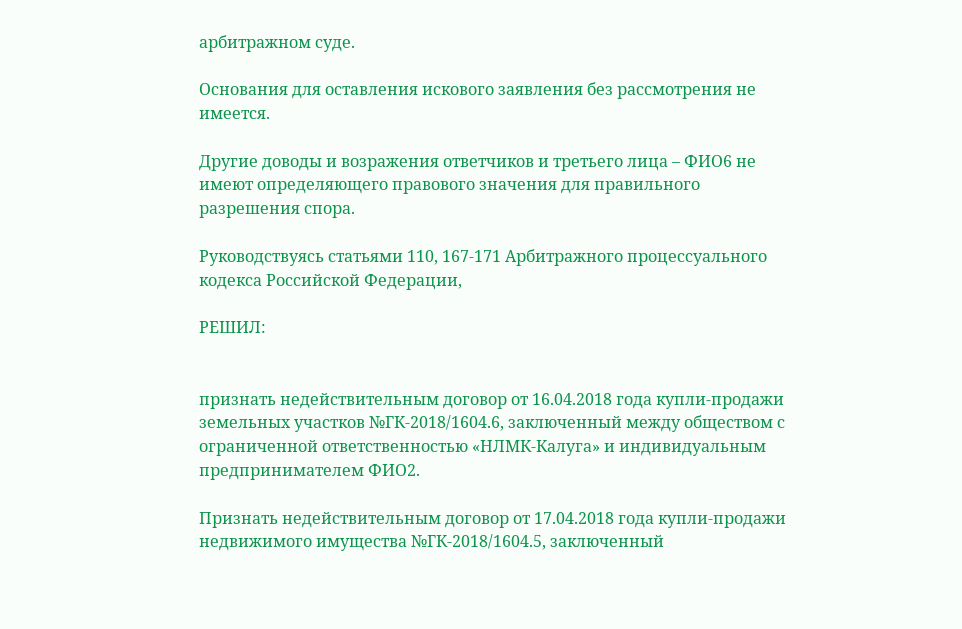арбитражном суде.

Основания для оставления искового заявления без рассмотрения не имеется.

Другие доводы и возражения ответчиков и третьего лица – ФИО6 не имеют определяющего правового значения для правильного разрешения спора.

Руководствуясь статьями 110, 167-171 Арбитражного процессуального кодекса Российской Федерации,

РЕШИЛ:


признать недействительным договор от 16.04.2018 года купли-продажи земельных участков №ГК-2018/1604.6, заключенный между обществом с ограниченной ответственностью «НЛМК-Калуга» и индивидуальным предпринимателем ФИО2.

Признать недействительным договор от 17.04.2018 года купли-продажи недвижимого имущества №ГК-2018/1604.5, заключенный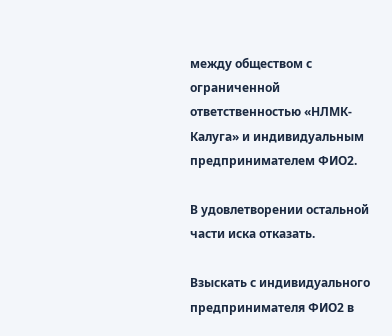между обществом с ограниченной ответственностью «НЛМК-Калуга» и индивидуальным предпринимателем ФИО2.

В удовлетворении остальной части иска отказать.

Взыскать с индивидуального предпринимателя ФИО2 в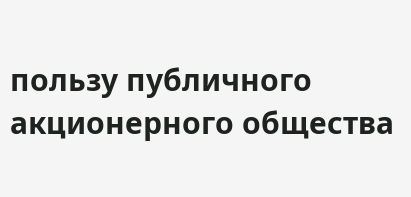пользу публичного акционерного общества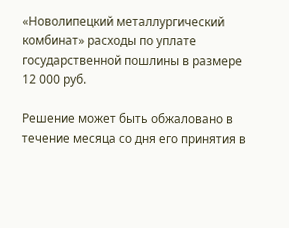«Новолипецкий металлургический комбинат» расходы по уплате государственной пошлины в размере 12 000 руб.

Решение может быть обжаловано в течение месяца со дня его принятия в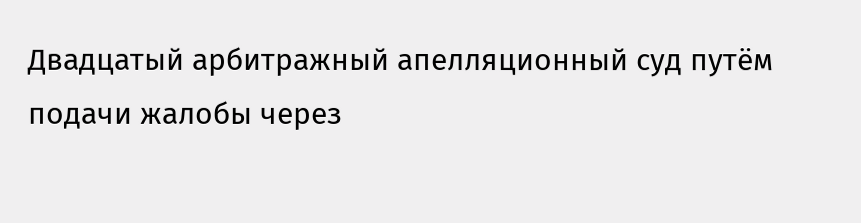Двадцатый арбитражный апелляционный суд путём подачи жалобы через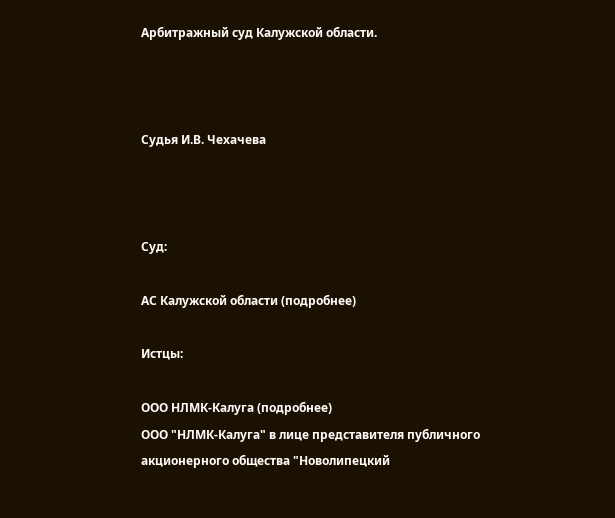Арбитражный суд Калужской области.



Судья И.В. Чехачева



Суд:

АС Калужской области (подробнее)

Истцы:

ООО НЛМК-Калуга (подробнее)
ООО "НЛМК-Калуга" в лице представителя публичного акционерного общества "Новолипецкий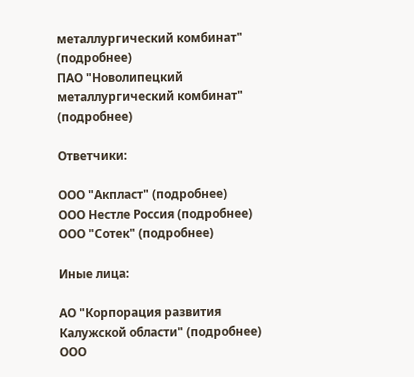металлургический комбинат" (подробнее)
ПАО "Новолипецкий металлургический комбинат" (подробнее)

Ответчики:

ООО "Акпласт" (подробнее)
ООО Нестле Россия (подробнее)
ООО "Сотек" (подробнее)

Иные лица:

АО "Корпорация развития Калужской области" (подробнее)
ООО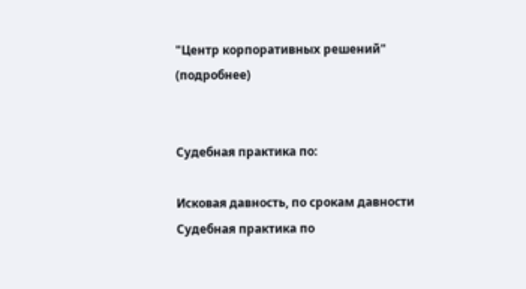"Центр корпоративных решений" (подробнее)


Судебная практика по:

Исковая давность, по срокам давности
Судебная практика по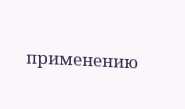применению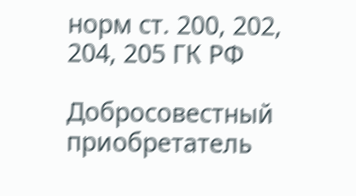норм ст. 200, 202, 204, 205 ГК РФ

Добросовестный приобретатель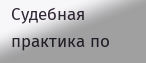Судебная практика по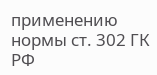применению нормы ст. 302 ГК РФ